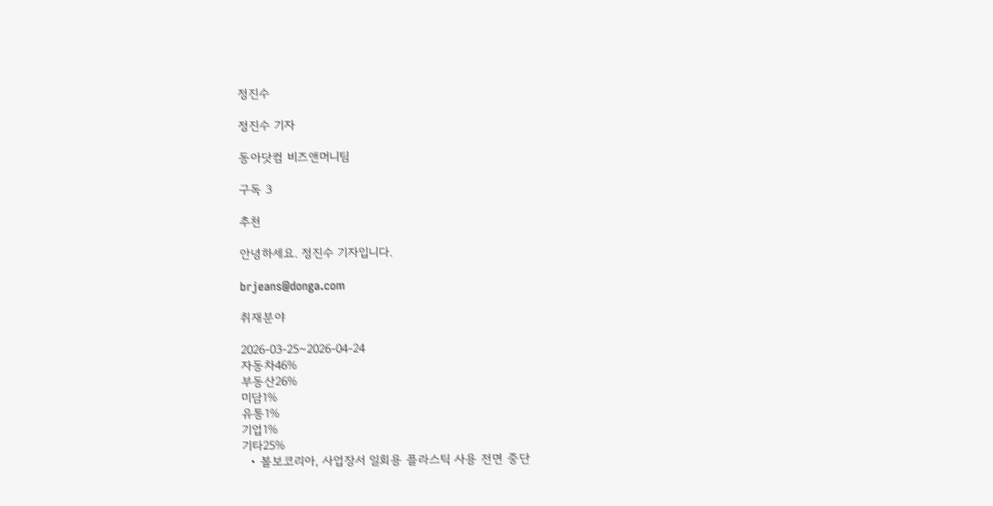정진수

정진수 기자

동아닷컴 비즈앤머니팀

구독 3

추천

안녕하세요. 정진수 기자입니다.

brjeans@donga.com

취재분야

2026-03-25~2026-04-24
자동차46%
부동산26%
미담1%
유통1%
기업1%
기타25%
  • 볼보코리아, 사업장서 일회용 플라스틱 사용 전면 중단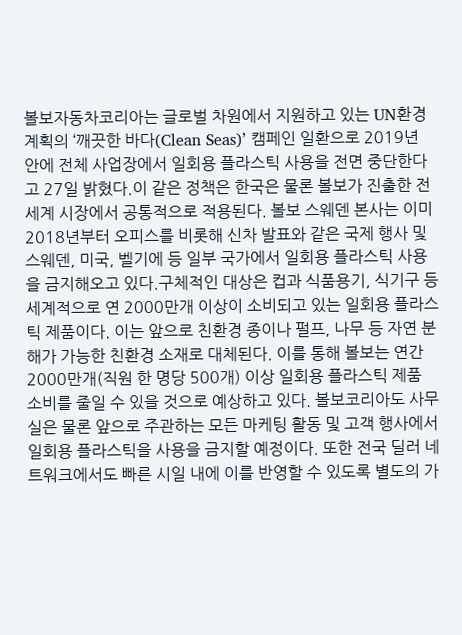볼보자동차코리아는 글로벌 차원에서 지원하고 있는 UN환경계획의 ‘깨끗한 바다(Clean Seas)’ 캠페인 일환으로 2019년 안에 전체 사업장에서 일회용 플라스틱 사용을 전면 중단한다고 27일 밝혔다.이 같은 정책은 한국은 물론 볼보가 진출한 전세계 시장에서 공통적으로 적용된다. 볼보 스웨덴 본사는 이미 2018년부터 오피스를 비롯해 신차 발표와 같은 국제 행사 및 스웨덴, 미국, 벨기에 등 일부 국가에서 일회용 플라스틱 사용을 금지해오고 있다.구체적인 대상은 컵과 식품용기, 식기구 등 세계적으로 연 2000만개 이상이 소비되고 있는 일회용 플라스틱 제품이다. 이는 앞으로 친환경 종이나 펄프, 나무 등 자연 분해가 가능한 친환경 소재로 대체된다. 이를 통해 볼보는 연간 2000만개(직원 한 명당 500개) 이상 일회용 플라스틱 제품 소비를 줄일 수 있을 것으로 예상하고 있다. 볼보코리아도 사무실은 물론 앞으로 주관하는 모든 마케팅 활동 및 고객 행사에서 일회용 플라스틱을 사용을 금지할 예정이다. 또한 전국 딜러 네트워크에서도 빠른 시일 내에 이를 반영할 수 있도록 별도의 가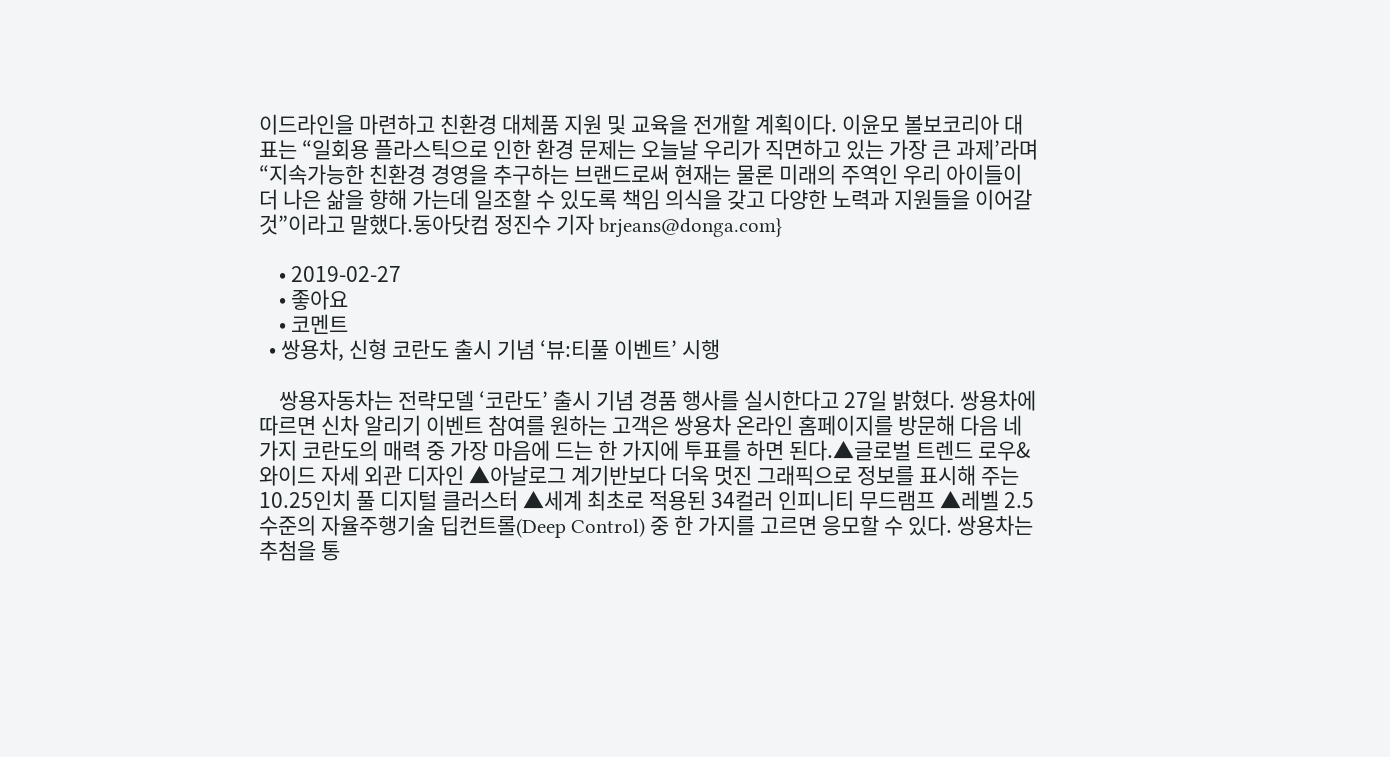이드라인을 마련하고 친환경 대체품 지원 및 교육을 전개할 계획이다. 이윤모 볼보코리아 대표는 “일회용 플라스틱으로 인한 환경 문제는 오늘날 우리가 직면하고 있는 가장 큰 과제’라며 “지속가능한 친환경 경영을 추구하는 브랜드로써 현재는 물론 미래의 주역인 우리 아이들이 더 나은 삶을 향해 가는데 일조할 수 있도록 책임 의식을 갖고 다양한 노력과 지원들을 이어갈 것”이라고 말했다.동아닷컴 정진수 기자 brjeans@donga.com}

    • 2019-02-27
    • 좋아요
    • 코멘트
  • 쌍용차, 신형 코란도 출시 기념 ‘뷰:티풀 이벤트’ 시행

    쌍용자동차는 전략모델 ‘코란도’ 출시 기념 경품 행사를 실시한다고 27일 밝혔다. 쌍용차에 따르면 신차 알리기 이벤트 참여를 원하는 고객은 쌍용차 온라인 홈페이지를 방문해 다음 네 가지 코란도의 매력 중 가장 마음에 드는 한 가지에 투표를 하면 된다.▲글로벌 트렌드 로우&와이드 자세 외관 디자인 ▲아날로그 계기반보다 더욱 멋진 그래픽으로 정보를 표시해 주는 10.25인치 풀 디지털 클러스터 ▲세계 최초로 적용된 34컬러 인피니티 무드램프 ▲레벨 2.5 수준의 자율주행기술 딥컨트롤(Deep Control) 중 한 가지를 고르면 응모할 수 있다. 쌍용차는 추첨을 통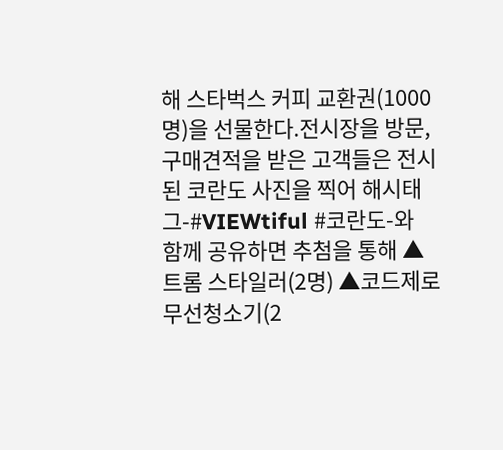해 스타벅스 커피 교환권(1000명)을 선물한다.전시장을 방문, 구매견적을 받은 고객들은 전시된 코란도 사진을 찍어 해시태그-#VIEWtiful #코란도-와 함께 공유하면 추첨을 통해 ▲트롬 스타일러(2명) ▲코드제로 무선청소기(2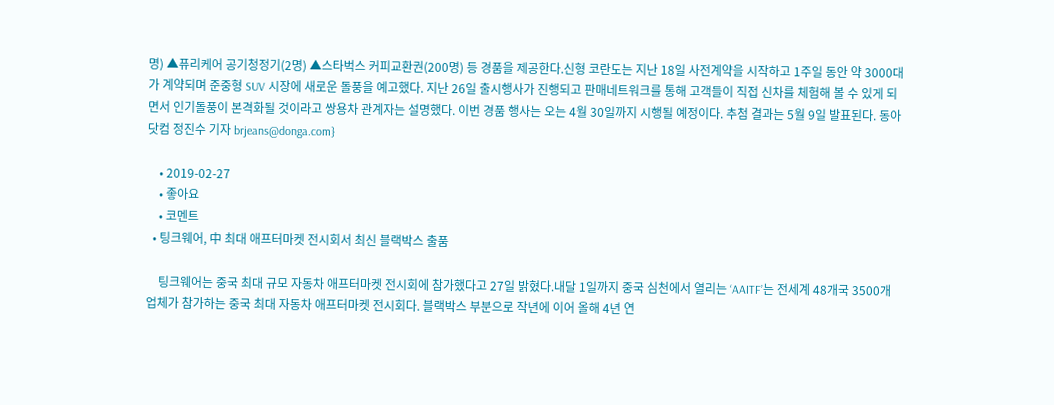명) ▲퓨리케어 공기청정기(2명) ▲스타벅스 커피교환권(200명) 등 경품을 제공한다.신형 코란도는 지난 18일 사전계약을 시작하고 1주일 동안 약 3000대가 계약되며 준중형 SUV 시장에 새로운 돌풍을 예고했다. 지난 26일 출시행사가 진행되고 판매네트워크를 통해 고객들이 직접 신차를 체험해 볼 수 있게 되면서 인기돌풍이 본격화될 것이라고 쌍용차 관계자는 설명했다. 이번 경품 행사는 오는 4월 30일까지 시행될 예정이다. 추첨 결과는 5월 9일 발표된다. 동아닷컴 정진수 기자 brjeans@donga.com}

    • 2019-02-27
    • 좋아요
    • 코멘트
  • 팅크웨어, 中 최대 애프터마켓 전시회서 최신 블랙박스 출품

    팅크웨어는 중국 최대 규모 자동차 애프터마켓 전시회에 참가했다고 27일 밝혔다.내달 1일까지 중국 심천에서 열리는 ‘AAITF’는 전세계 48개국 3500개 업체가 참가하는 중국 최대 자동차 애프터마켓 전시회다. 블랙박스 부분으로 작년에 이어 올해 4년 연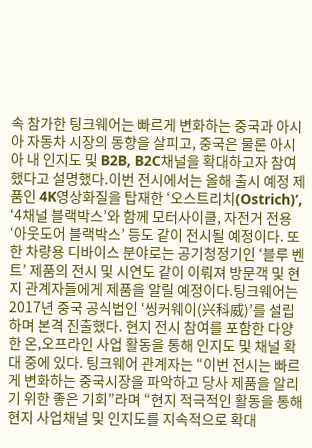속 참가한 팅크웨어는 빠르게 변화하는 중국과 아시아 자동차 시장의 동향을 살피고, 중국은 물론 아시아 내 인지도 및 B2B, B2C채널을 확대하고자 참여했다고 설명했다.이번 전시에서는 올해 출시 예정 제품인 4K영상화질을 탑재한 ‘오스트리치(Ostrich)’, ‘4채널 블랙박스’와 함께 모터사이클, 자전거 전용 ‘아웃도어 블랙박스’ 등도 같이 전시될 예정이다. 또한 차량용 디바이스 분야로는 공기청정기인 ‘블루 벤트’ 제품의 전시 및 시연도 같이 이뤄져 방문객 및 현지 관계자들에게 제품을 알릴 예정이다.팅크웨어는 2017년 중국 공식법인 ‘씽커웨이(兴科威)’를 설립하며 본격 진출했다. 현지 전시 참여를 포함한 다양한 온,오프라인 사업 활동을 통해 인지도 및 채널 확대 중에 있다. 팅크웨어 관계자는 “이번 전시는 빠르게 변화하는 중국시장을 파악하고 당사 제품을 알리기 위한 좋은 기회”라며 “현지 적극적인 활동을 통해 현지 사업채널 및 인지도를 지속적으로 확대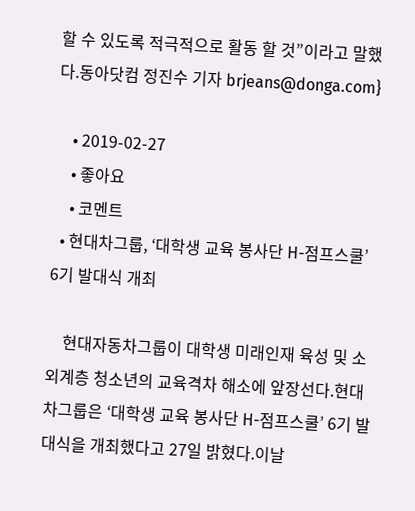할 수 있도록 적극적으로 활동 할 것”이라고 말했다.동아닷컴 정진수 기자 brjeans@donga.com}

    • 2019-02-27
    • 좋아요
    • 코멘트
  • 현대차그룹, ‘대학생 교육 봉사단 H-점프스쿨’ 6기 발대식 개최

    현대자동차그룹이 대학생 미래인재 육성 및 소외계층 청소년의 교육격차 해소에 앞장선다.현대차그룹은 ‘대학생 교육 봉사단 H-점프스쿨’ 6기 발대식을 개최했다고 27일 밝혔다.이날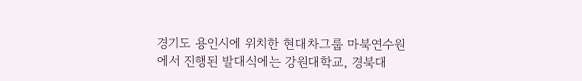경기도 용인시에 위치한 현대차그룹 마북연수원에서 진행된 발대식에는 강원대학교, 경북대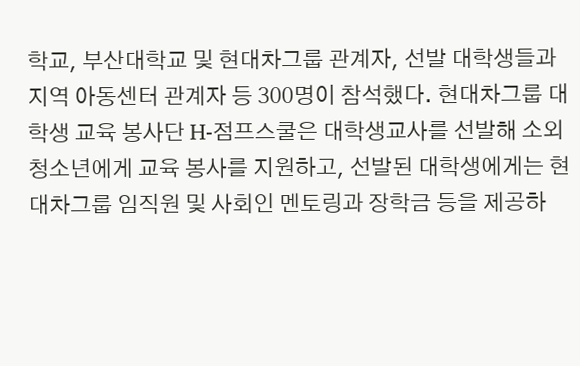학교, 부산대학교 및 현대차그룹 관계자, 선발 대학생들과 지역 아동센터 관계자 등 300명이 참석했다. 현대차그룹 대학생 교육 봉사단 H-점프스쿨은 대학생교사를 선발해 소외 청소년에게 교육 봉사를 지원하고, 선발된 대학생에게는 현대차그룹 임직원 및 사회인 멘토링과 장학금 등을 제공하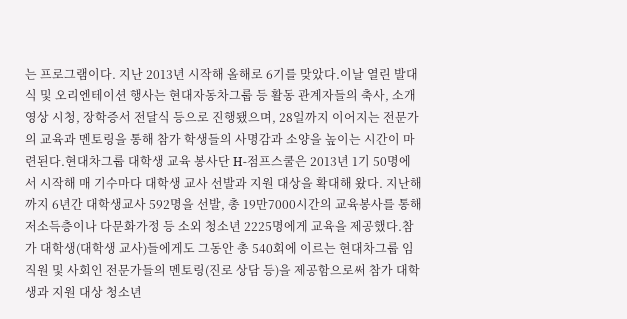는 프로그램이다. 지난 2013년 시작해 올해로 6기를 맞았다.이날 열린 발대식 및 오리엔테이션 행사는 현대자동차그룹 등 활동 관계자들의 축사, 소개영상 시청, 장학증서 전달식 등으로 진행됐으며, 28일까지 이어지는 전문가의 교육과 멘토링을 통해 참가 학생들의 사명감과 소양을 높이는 시간이 마련된다.현대차그룹 대학생 교육 봉사단 H-점프스쿨은 2013년 1기 50명에서 시작해 매 기수마다 대학생 교사 선발과 지원 대상을 확대해 왔다. 지난해까지 6년간 대학생교사 592명을 선발, 총 19만7000시간의 교육봉사를 통해 저소득층이나 다문화가정 등 소외 청소년 2225명에게 교육을 제공했다.참가 대학생(대학생 교사)들에게도 그동안 총 540회에 이르는 현대차그룹 임직원 및 사회인 전문가들의 멘토링(진로 상담 등)을 제공함으로써 참가 대학생과 지원 대상 청소년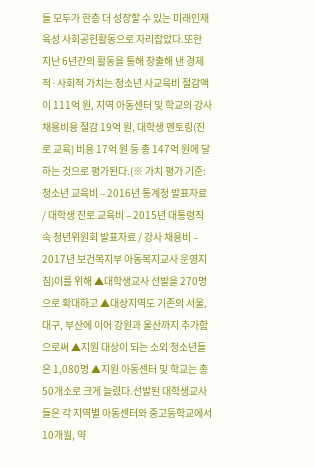들 모두가 한층 더 성장할 수 있는 미래인재 육성 사회공헌활동으로 자리잡았다.또한 지난 6년간의 활동을 통해 창출해 낸 경제적·사회적 가치는 청소년 사교육비 절감액이 111억 원, 지역 아동센터 및 학교의 강사 채용비용 절감 19억 원, 대학생 멘토링(진로 교육) 비용 17억 원 등 총 147억 원에 달하는 것으로 평가된다.(※ 가치 평가 기준: 청소년 교육비 – 2016년 통계청 발표자료 / 대학생 진로 교육비 – 2015년 대통령직속 청년위원회 발표자료 / 강사 채용비 – 2017년 보건복지부 아동복지교사 운영지침)이를 위해 ▲대학생교사 선발을 270명으로 확대하고 ▲대상지역도 기존의 서울, 대구, 부산에 이어 강원과 울산까지 추가함으로써 ▲지원 대상이 되는 소외 청소년들은 1,080명 ▲지원 아동센터 및 학교는 총 50개소로 크게 늘렸다.선발된 대학생교사들은 각 지역별 아동센터와 중고등학교에서 10개월, 약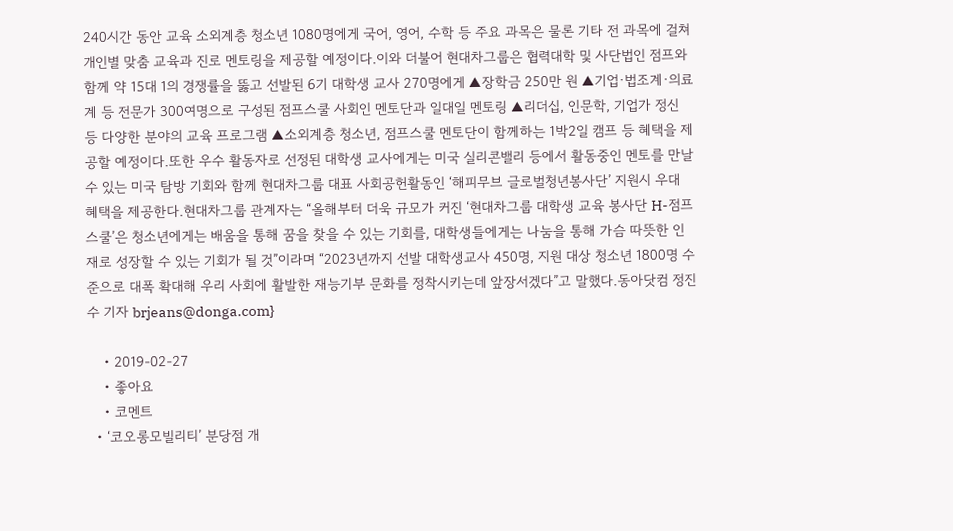240시간 동안 교육 소외계층 청소년 1080명에게 국어, 영어, 수학 등 주요 과목은 물론 기타 전 과목에 걸쳐 개인별 맞춤 교육과 진로 멘토링을 제공할 예정이다.이와 더불어 현대차그룹은 협력대학 및 사단법인 점프와 함께 약 15대 1의 경쟁률을 뚫고 선발된 6기 대학생 교사 270명에게 ▲장학금 250만 원 ▲기업·법조계·의료계 등 전문가 300여명으로 구성된 점프스쿨 사회인 멘토단과 일대일 멘토링 ▲리더십, 인문학, 기업가 정신 등 다양한 분야의 교육 프로그램 ▲소외계층 청소년, 점프스쿨 멘토단이 함께하는 1박2일 캠프 등 혜택을 제공할 예정이다.또한 우수 활동자로 선정된 대학생 교사에게는 미국 실리콘밸리 등에서 활동중인 멘토를 만날 수 있는 미국 탐방 기회와 함께 현대차그룹 대표 사회공헌활동인 ‘해피무브 글로벌청년봉사단’ 지원시 우대 혜택을 제공한다.현대차그룹 관계자는 “올해부터 더욱 규모가 커진 ‘현대차그룹 대학생 교육 봉사단 H-점프스쿨’은 청소년에게는 배움을 통해 꿈을 찾을 수 있는 기회를, 대학생들에게는 나눔을 통해 가슴 따뜻한 인재로 성장할 수 있는 기회가 될 것”이라며 “2023년까지 선발 대학생교사 450명, 지원 대상 청소년 1800명 수준으로 대폭 확대해 우리 사회에 활발한 재능기부 문화를 정착시키는데 앞장서겠다”고 말했다.동아닷컴 정진수 기자 brjeans@donga.com}

    • 2019-02-27
    • 좋아요
    • 코멘트
  • ‘코오롱모빌리티’ 분당점 개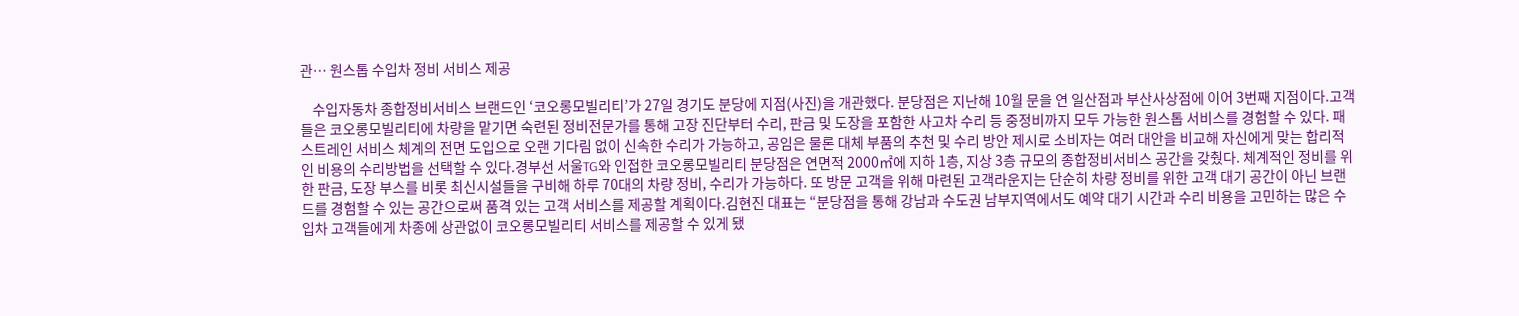관… 원스톱 수입차 정비 서비스 제공

    수입자동차 종합정비서비스 브랜드인 ‘코오롱모빌리티’가 27일 경기도 분당에 지점(사진)을 개관했다. 분당점은 지난해 10월 문을 연 일산점과 부산사상점에 이어 3번째 지점이다.고객들은 코오롱모빌리티에 차량을 맡기면 숙련된 정비전문가를 통해 고장 진단부터 수리, 판금 및 도장을 포함한 사고차 수리 등 중정비까지 모두 가능한 원스톱 서비스를 경험할 수 있다. 패스트레인 서비스 체계의 전면 도입으로 오랜 기다림 없이 신속한 수리가 가능하고, 공임은 물론 대체 부품의 추천 및 수리 방안 제시로 소비자는 여러 대안을 비교해 자신에게 맞는 합리적인 비용의 수리방법을 선택할 수 있다.경부선 서울TG와 인접한 코오롱모빌리티 분당점은 연면적 2000㎡에 지하 1층, 지상 3층 규모의 종합정비서비스 공간을 갖췄다. 체계적인 정비를 위한 판금, 도장 부스를 비롯 최신시설들을 구비해 하루 70대의 차량 정비, 수리가 가능하다. 또 방문 고객을 위해 마련된 고객라운지는 단순히 차량 정비를 위한 고객 대기 공간이 아닌 브랜드를 경험할 수 있는 공간으로써 품격 있는 고객 서비스를 제공할 계획이다.김현진 대표는 “분당점을 통해 강남과 수도권 남부지역에서도 예약 대기 시간과 수리 비용을 고민하는 많은 수입차 고객들에게 차종에 상관없이 코오롱모빌리티 서비스를 제공할 수 있게 됐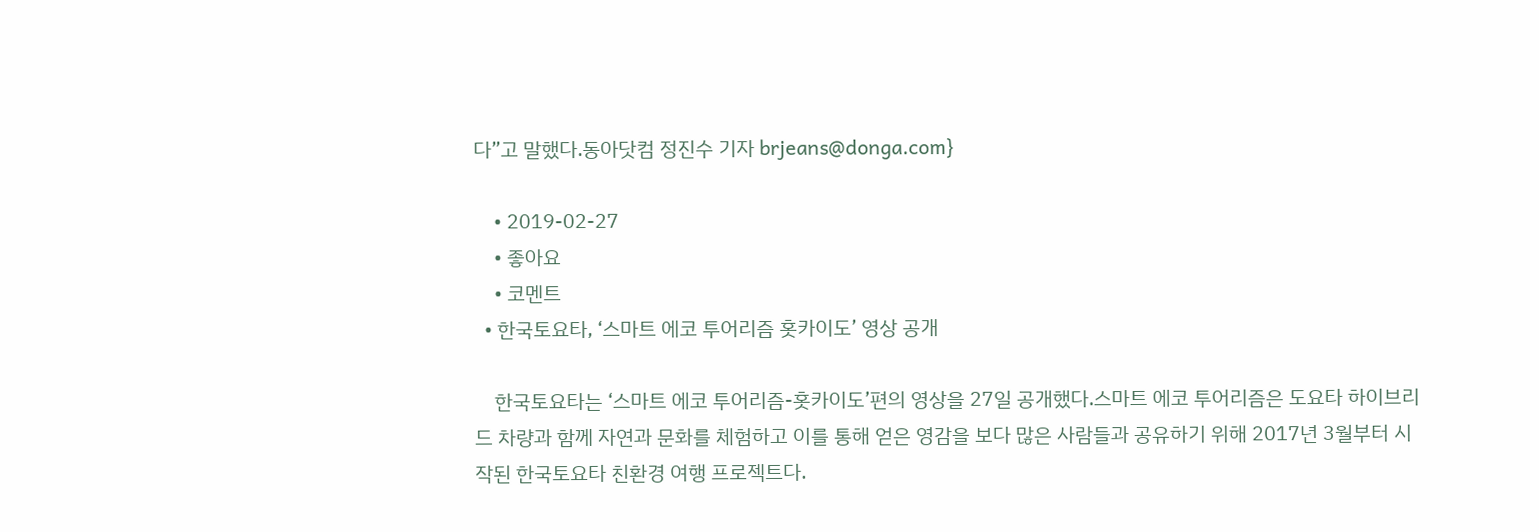다”고 말했다.동아닷컴 정진수 기자 brjeans@donga.com}

    • 2019-02-27
    • 좋아요
    • 코멘트
  • 한국토요타, ‘스마트 에코 투어리즘 홋카이도’ 영상 공개

    한국토요타는 ‘스마트 에코 투어리즘-홋카이도’편의 영상을 27일 공개했다.스마트 에코 투어리즘은 도요타 하이브리드 차량과 함께 자연과 문화를 체험하고 이를 통해 얻은 영감을 보다 많은 사람들과 공유하기 위해 2017년 3월부터 시작된 한국토요타 친환경 여행 프로젝트다.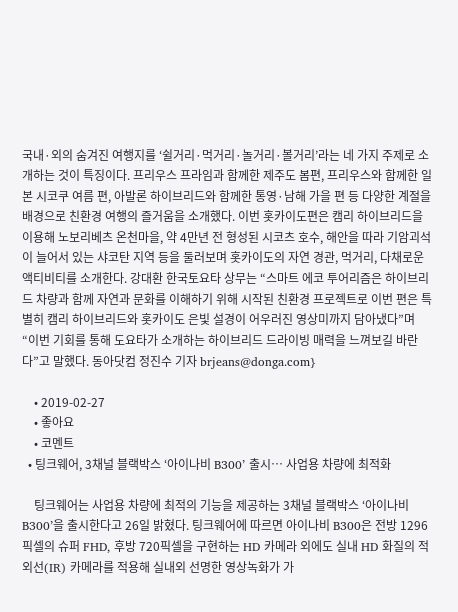국내·외의 숨겨진 여행지를 ‘쉴거리·먹거리·놀거리·볼거리’라는 네 가지 주제로 소개하는 것이 특징이다. 프리우스 프라임과 함께한 제주도 봄편, 프리우스와 함께한 일본 시코쿠 여름 편, 아발론 하이브리드와 함께한 통영·남해 가을 편 등 다양한 계절을 배경으로 친환경 여행의 즐거움을 소개했다. 이번 홋카이도편은 캠리 하이브리드을 이용해 노보리베츠 온천마을, 약 4만년 전 형성된 시코츠 호수, 해안을 따라 기암괴석이 늘어서 있는 샤코탄 지역 등을 둘러보며 홋카이도의 자연 경관, 먹거리, 다채로운 액티비티를 소개한다. 강대환 한국토요타 상무는 “스마트 에코 투어리즘은 하이브리드 차량과 함께 자연과 문화를 이해하기 위해 시작된 친환경 프로젝트로 이번 편은 특별히 캠리 하이브리드와 홋카이도 은빛 설경이 어우러진 영상미까지 담아냈다”며 “이번 기회를 통해 도요타가 소개하는 하이브리드 드라이빙 매력을 느껴보길 바란다”고 말했다. 동아닷컴 정진수 기자 brjeans@donga.com}

    • 2019-02-27
    • 좋아요
    • 코멘트
  • 팅크웨어, 3채널 블랙박스 ‘아이나비 B300’ 출시… 사업용 차량에 최적화

    팅크웨어는 사업용 차량에 최적의 기능을 제공하는 3채널 블랙박스 ‘아이나비 B300’을 출시한다고 26일 밝혔다. 팅크웨어에 따르면 아이나비 B300은 전방 1296픽셀의 슈퍼 FHD, 후방 720픽셀을 구현하는 HD 카메라 외에도 실내 HD 화질의 적외선(IR) 카메라를 적용해 실내외 선명한 영상녹화가 가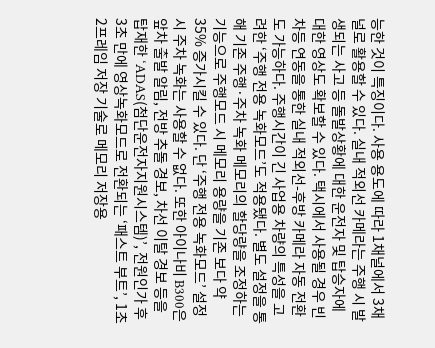능한 것이 특징이다. 사용 용도에 따라 1채널에서 3채널로 활용할 수 있다. 실내 적외선 카메라는 주행 시 발생되는 사고 등 돌발상황에 대한 운전자 및 탑승자에 대한 영상도 확보할 수 있다. 택시에서 사용될 경우 빈차등 연동을 통한 실내 적외선-후방 카메라 자동 전환도 가능하다. 주행시간이 긴 사업용 차량의 특성을 고려한 ‘주행 전용 녹화모드’도 적용됐다. 별도 설정을 통해 기존 주행·주차 녹화 메모리의 할당량을 조정하는 기능으로 주행모드 시 메모리 용량을 기존 보다 약 35% 증가시킬 수 있다. 단 ‘주행 전용 녹화모드’ 설정 시 주차 녹화는 사용할 수 없다. 또한 아이나비 B300은 앞차 출발 알림, 전방 추돌 경보, 차선 이탈 경보 등을 탑재한 ‘ADAS(첨단운전자지원시스템)’, 전원인가 후 3초 만에 영상녹화모드로 전환되는 ‘패스트 부트’, 1초 2프레임 저장 기술로 메모리 저장용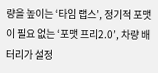량을 높이는 ‘타임 랩스’, 정기적 포맷이 필요 없는 ‘포맷 프리2.0’, 차량 배터리가 설정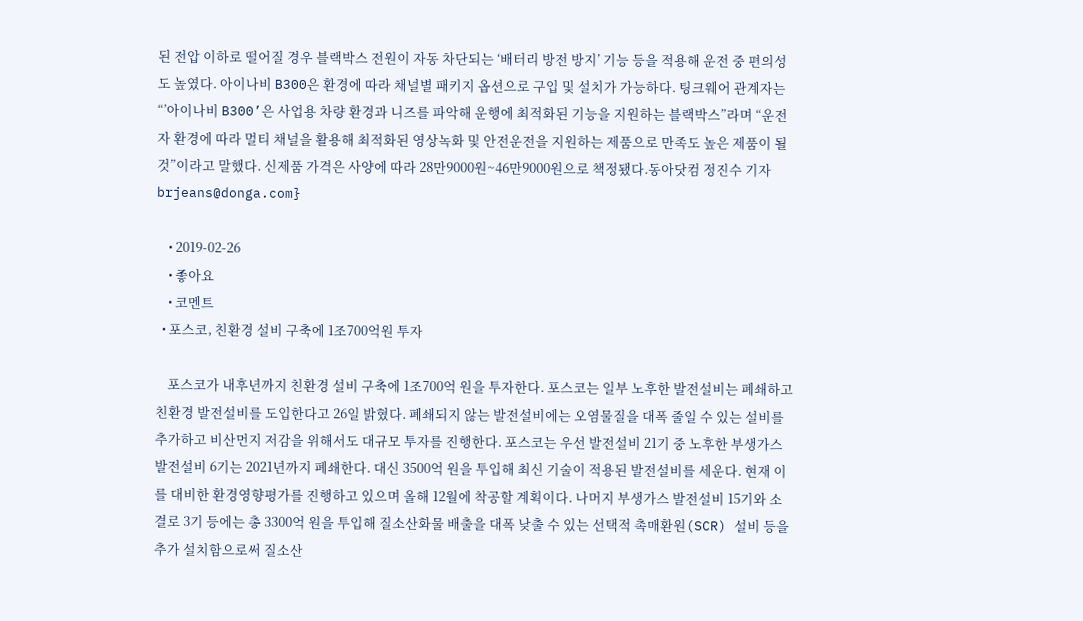된 전압 이하로 떨어질 경우 블랙박스 전원이 자동 차단되는 ‘배터리 방전 방지’ 기능 등을 적용해 운전 중 편의성도 높였다. 아이나비 B300은 환경에 따라 채널별 패키지 옵션으로 구입 및 설치가 가능하다. 팅크웨어 관계자는 “’아이나비 B300’은 사업용 차량 환경과 니즈를 파악해 운행에 최적화된 기능을 지원하는 블랙박스”라며 “운전자 환경에 따라 멀티 채널을 활용해 최적화된 영상녹화 및 안전운전을 지원하는 제품으로 만족도 높은 제품이 될 것”이라고 말했다. 신제품 가격은 사양에 따라 28만9000원~46만9000원으로 책정됐다.동아닷컴 정진수 기자 brjeans@donga.com}

    • 2019-02-26
    • 좋아요
    • 코멘트
  • 포스코, 친환경 설비 구축에 1조700억원 투자

    포스코가 내후년까지 친환경 설비 구축에 1조700억 원을 투자한다. 포스코는 일부 노후한 발전설비는 폐쇄하고 친환경 발전설비를 도입한다고 26일 밝혔다. 폐쇄되지 않는 발전설비에는 오염물질을 대폭 줄일 수 있는 설비를 추가하고 비산먼지 저감을 위해서도 대규모 투자를 진행한다. 포스코는 우선 발전설비 21기 중 노후한 부생가스 발전설비 6기는 2021년까지 폐쇄한다. 대신 3500억 원을 투입해 최신 기술이 적용된 발전설비를 세운다. 현재 이를 대비한 환경영향평가를 진행하고 있으며 올해 12월에 착공할 계획이다. 나머지 부생가스 발전설비 15기와 소결로 3기 등에는 총 3300억 원을 투입해 질소산화물 배출을 대폭 낮출 수 있는 선택적 촉매환원(SCR) 설비 등을 추가 설치함으로써 질소산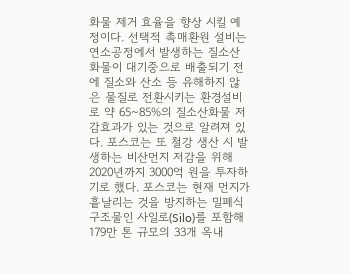화물 제거 효율을 향상 시킬 예정이다. 선택적 촉매환원 설비는 연소공정에서 발생하는 질소산화물이 대기중으로 배출되기 전에 질소와 산소 등 유해하지 않은 물질로 전환시키는 환경설비로 약 65~85%의 질소산화물 저감효과가 있는 것으로 알려져 있다. 포스코는 또 철강 생산 시 발생하는 비산먼지 저감을 위해 2020년까지 3000억 원을 투자하기로 했다. 포스코는 현재 먼지가 흩날리는 것을 방지하는 밀폐식 구조물인 사일로(Silo)를 포함해 179만 톤 규모의 33개 옥내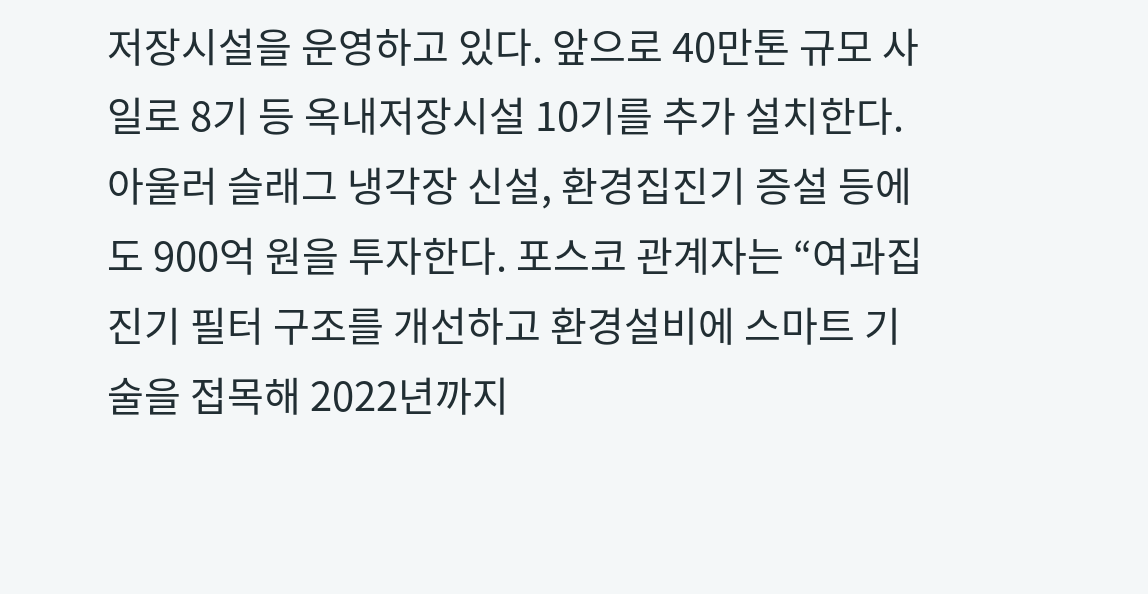저장시설을 운영하고 있다. 앞으로 40만톤 규모 사일로 8기 등 옥내저장시설 10기를 추가 설치한다. 아울러 슬래그 냉각장 신설, 환경집진기 증설 등에도 900억 원을 투자한다. 포스코 관계자는 “여과집진기 필터 구조를 개선하고 환경설비에 스마트 기술을 접목해 2022년까지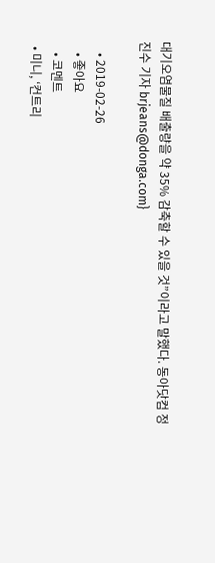대기오염물질 배출량을 약 35% 감축할 수 있을 것”이라고 말했다. 동아닷컴 정진수 기자 brjeans@donga.com}

    • 2019-02-26
    • 좋아요
    • 코멘트
  • 미니, ‘컨트리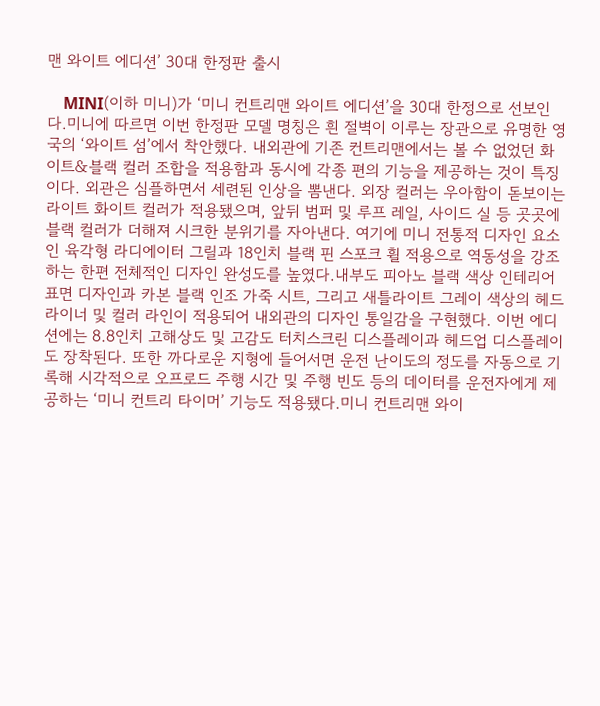맨 와이트 에디션’ 30대 한정판 출시

    MINI(이하 미니)가 ‘미니 컨트리맨 와이트 에디션’을 30대 한정으로 선보인다.미니에 따르면 이번 한정판 모델 명칭은 흰 절벽이 이루는 장관으로 유명한 영국의 ‘와이트 섬’에서 착안했다. 내외관에 기존 컨트리맨에서는 볼 수 없었던 화이트&블랙 컬러 조합을 적용함과 동시에 각종 편의 기능을 제공하는 것이 특징이다. 외관은 심플하면서 세련된 인상을 뽐낸다. 외장 컬러는 우아함이 돋보이는 라이트 화이트 컬러가 적용됐으며, 앞뒤 범퍼 및 루프 레일, 사이드 실 등 곳곳에 블랙 컬러가 더해져 시크한 분위기를 자아낸다. 여기에 미니 전통적 디자인 요소인 육각형 라디에이터 그릴과 18인치 블랙 핀 스포크 휠 적용으로 역동성을 강조하는 한편 전체적인 디자인 완성도를 높였다.내부도 피아노 블랙 색상 인테리어 표면 디자인과 카본 블랙 인조 가죽 시트, 그리고 새틀라이트 그레이 색상의 헤드라이너 및 컬러 라인이 적용되어 내외관의 디자인 통일감을 구현했다. 이번 에디션에는 8.8인치 고해상도 및 고감도 터치스크린 디스플레이과 헤드업 디스플레이도 장착된다. 또한 까다로운 지형에 들어서면 운전 난이도의 정도를 자동으로 기록해 시각적으로 오프로드 주행 시간 및 주행 빈도 등의 데이터를 운전자에게 제공하는 ‘미니 컨트리 타이머’ 기능도 적용됐다.미니 컨트리맨 와이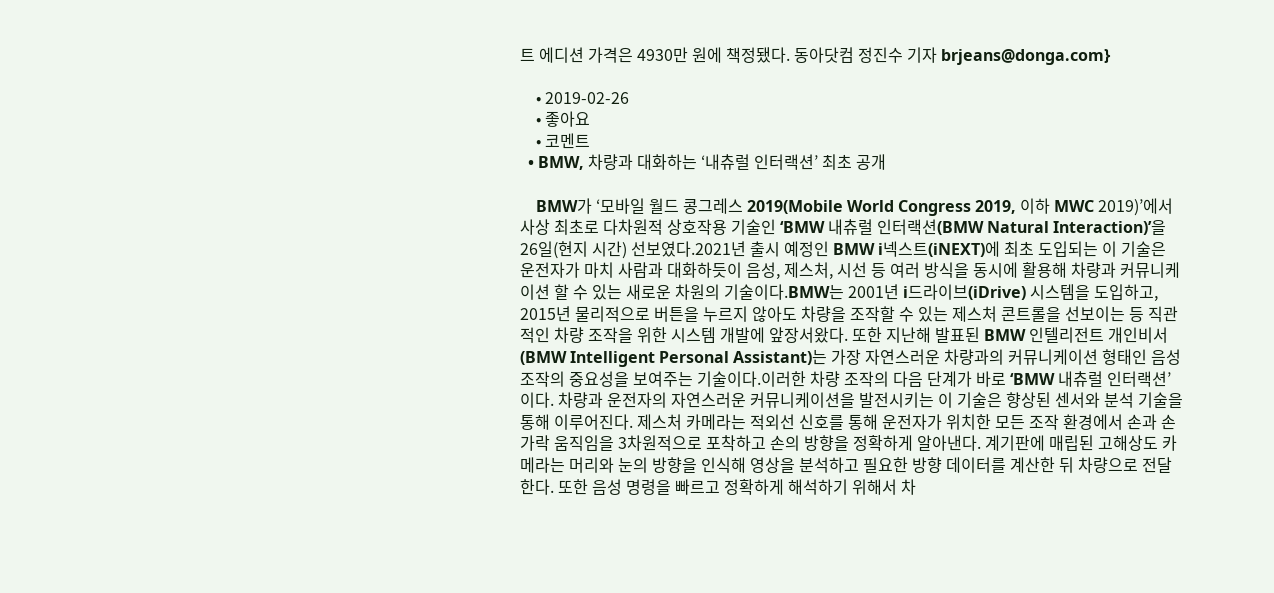트 에디션 가격은 4930만 원에 책정됐다. 동아닷컴 정진수 기자 brjeans@donga.com}

    • 2019-02-26
    • 좋아요
    • 코멘트
  • BMW, 차량과 대화하는 ‘내츄럴 인터랙션’ 최초 공개

    BMW가 ‘모바일 월드 콩그레스 2019(Mobile World Congress 2019, 이하 MWC 2019)’에서 사상 최초로 다차원적 상호작용 기술인 ‘BMW 내츄럴 인터랙션(BMW Natural Interaction)’을 26일(현지 시간) 선보였다.2021년 출시 예정인 BMW i넥스트(iNEXT)에 최초 도입되는 이 기술은 운전자가 마치 사람과 대화하듯이 음성, 제스처, 시선 등 여러 방식을 동시에 활용해 차량과 커뮤니케이션 할 수 있는 새로운 차원의 기술이다.BMW는 2001년 i드라이브(iDrive) 시스템을 도입하고, 2015년 물리적으로 버튼을 누르지 않아도 차량을 조작할 수 있는 제스처 콘트롤을 선보이는 등 직관적인 차량 조작을 위한 시스템 개발에 앞장서왔다. 또한 지난해 발표된 BMW 인텔리전트 개인비서(BMW Intelligent Personal Assistant)는 가장 자연스러운 차량과의 커뮤니케이션 형태인 음성 조작의 중요성을 보여주는 기술이다.이러한 차량 조작의 다음 단계가 바로 ‘BMW 내츄럴 인터랙션’이다. 차량과 운전자의 자연스러운 커뮤니케이션을 발전시키는 이 기술은 향상된 센서와 분석 기술을 통해 이루어진다. 제스처 카메라는 적외선 신호를 통해 운전자가 위치한 모든 조작 환경에서 손과 손가락 움직임을 3차원적으로 포착하고 손의 방향을 정확하게 알아낸다. 계기판에 매립된 고해상도 카메라는 머리와 눈의 방향을 인식해 영상을 분석하고 필요한 방향 데이터를 계산한 뒤 차량으로 전달한다. 또한 음성 명령을 빠르고 정확하게 해석하기 위해서 차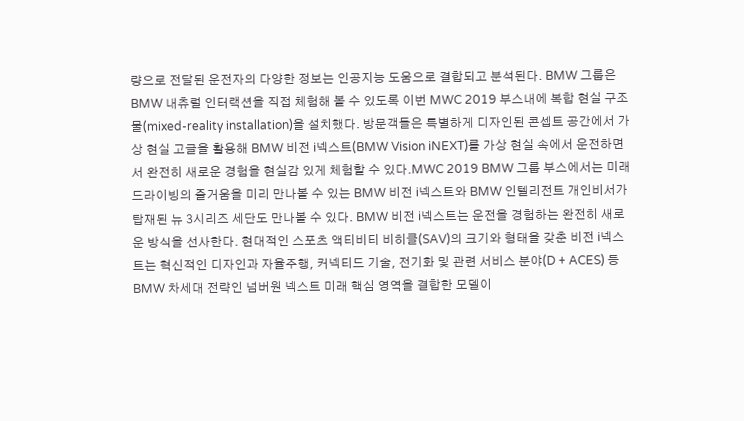량으로 전달된 운전자의 다양한 정보는 인공지능 도움으로 결합되고 분석된다. BMW 그룹은 BMW 내츄럴 인터랙션을 직접 체험해 볼 수 있도록 이번 MWC 2019 부스내에 복합 현실 구조물(mixed-reality installation)을 설치했다. 방문객들은 특별하게 디자인된 콘셉트 공간에서 가상 현실 고글을 활용해 BMW 비전 i넥스트(BMW Vision iNEXT)를 가상 현실 속에서 운전하면서 완전히 새로운 경험을 현실감 있게 체험할 수 있다.MWC 2019 BMW 그룹 부스에서는 미래 드라이빙의 즐거움을 미리 만나볼 수 있는 BMW 비전 i넥스트와 BMW 인텔리전트 개인비서가 탑재된 뉴 3시리즈 세단도 만나볼 수 있다. BMW 비전 i넥스트는 운전을 경험하는 완전히 새로운 방식을 선사한다. 현대적인 스포츠 액티비티 비히클(SAV)의 크기와 형태을 갖춘 비전 i넥스트는 혁신적인 디자인과 자율주행, 커넥티드 기술, 전기화 및 관련 서비스 분야(D + ACES) 등 BMW 차세대 전략인 넘버원 넥스트 미래 핵심 영역을 결합한 모델이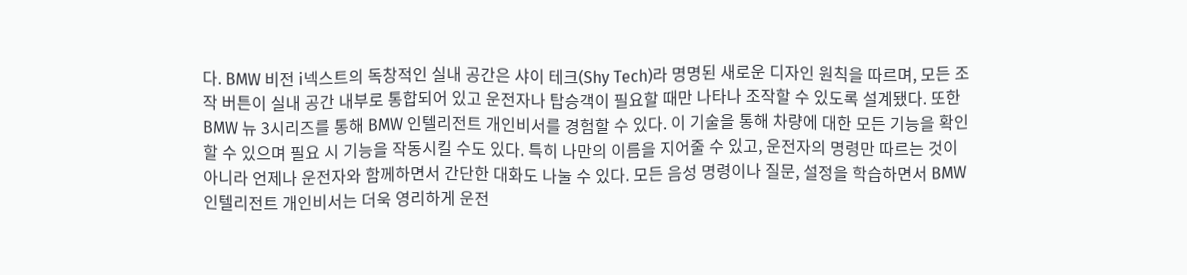다. BMW 비전 i넥스트의 독창적인 실내 공간은 샤이 테크(Shy Tech)라 명명된 새로운 디자인 원칙을 따르며, 모든 조작 버튼이 실내 공간 내부로 통합되어 있고 운전자나 탑승객이 필요할 때만 나타나 조작할 수 있도록 설계됐다. 또한 BMW 뉴 3시리즈를 통해 BMW 인텔리전트 개인비서를 경험할 수 있다. 이 기술을 통해 차량에 대한 모든 기능을 확인할 수 있으며 필요 시 기능을 작동시킬 수도 있다. 특히 나만의 이름을 지어줄 수 있고, 운전자의 명령만 따르는 것이 아니라 언제나 운전자와 함께하면서 간단한 대화도 나눌 수 있다. 모든 음성 명령이나 질문, 설정을 학습하면서 BMW 인텔리전트 개인비서는 더욱 영리하게 운전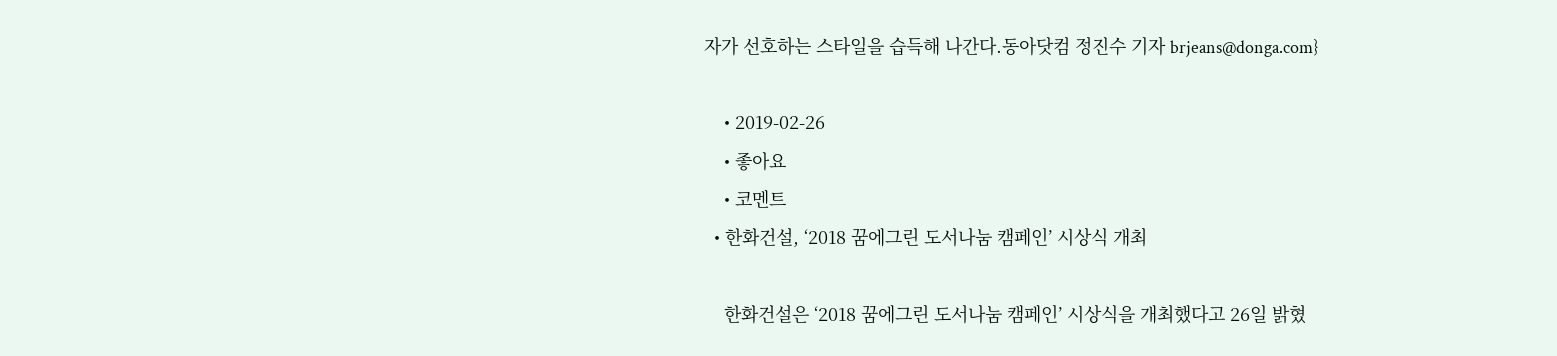자가 선호하는 스타일을 습득해 나간다.동아닷컴 정진수 기자 brjeans@donga.com}

    • 2019-02-26
    • 좋아요
    • 코멘트
  • 한화건설, ‘2018 꿈에그린 도서나눔 캠페인’ 시상식 개최

    한화건설은 ‘2018 꿈에그린 도서나눔 캠페인’ 시상식을 개최했다고 26일 밝혔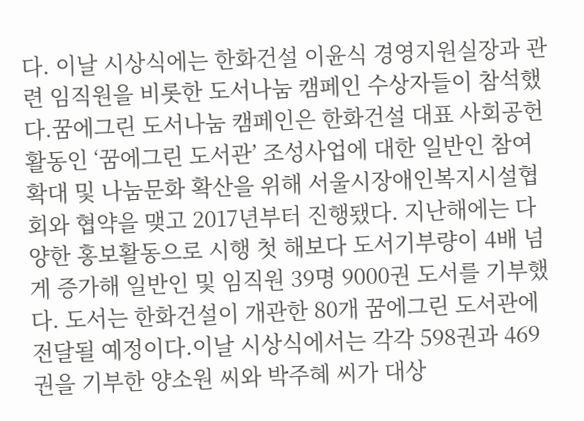다. 이날 시상식에는 한화건설 이윤식 경영지원실장과 관련 임직원을 비롯한 도서나눔 캠페인 수상자들이 참석했다.꿈에그린 도서나눔 캠페인은 한화건설 대표 사회공헌활동인 ‘꿈에그린 도서관’ 조성사업에 대한 일반인 참여확대 및 나눔문화 확산을 위해 서울시장애인복지시설협회와 협약을 맺고 2017년부터 진행됐다. 지난해에는 다양한 홍보활동으로 시행 첫 해보다 도서기부량이 4배 넘게 증가해 일반인 및 임직원 39명 9000권 도서를 기부했다. 도서는 한화건설이 개관한 80개 꿈에그린 도서관에 전달될 예정이다.이날 시상식에서는 각각 598권과 469권을 기부한 양소원 씨와 박주혜 씨가 대상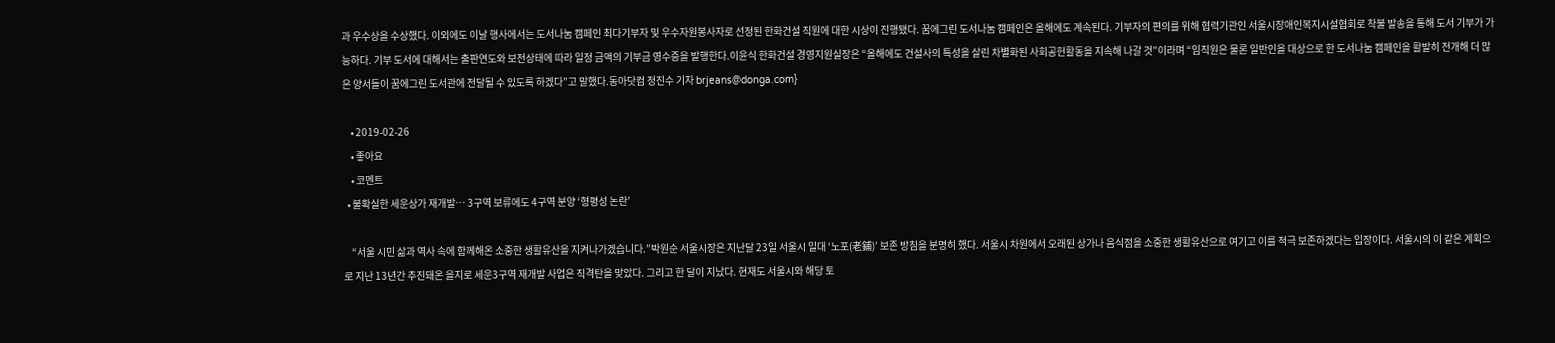과 우수상을 수상했다. 이외에도 이날 행사에서는 도서나눔 캠페인 최다기부자 및 우수자원봉사자로 선정된 한화건설 직원에 대한 시상이 진행됐다. 꿈에그린 도서나눔 캠페인은 올해에도 계속된다. 기부자의 편의를 위해 협력기관인 서울시장애인복지시설협회로 착불 발송을 통해 도서 기부가 가능하다. 기부 도서에 대해서는 출판연도와 보전상태에 따라 일정 금액의 기부금 영수증을 발행한다.이윤식 한화건설 경영지원실장은 “올해에도 건설사의 특성을 살린 차별화된 사회공헌활동을 지속해 나갈 것”이라며 “임직원은 물론 일반인을 대상으로 한 도서나눔 캠페인을 활발히 전개해 더 많은 양서들이 꿈에그린 도서관에 전달될 수 있도록 하겠다”고 말했다.동아닷컴 정진수 기자 brjeans@donga.com}

    • 2019-02-26
    • 좋아요
    • 코멘트
  • 불확실한 세운상가 재개발… 3구역 보류에도 4구역 분양 ‘형평성 논란’

    “서울 시민 삶과 역사 속에 함께해온 소중한 생활유산을 지켜나가겠습니다.”박원순 서울시장은 지난달 23일 서울시 일대 ‘노포(老鋪)’ 보존 방침을 분명히 했다. 서울시 차원에서 오래된 상가나 음식점을 소중한 생활유산으로 여기고 이를 적극 보존하겠다는 입장이다. 서울시의 이 같은 계획으로 지난 13년간 추진돼온 을지로 세운3구역 재개발 사업은 직격탄을 맞았다. 그리고 한 달이 지났다. 현재도 서울시와 해당 토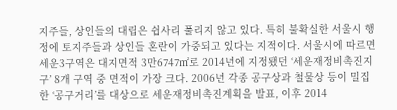지주들, 상인들의 대립은 쉽사리 풀리지 않고 있다. 특히 불확실한 서울시 행정에 토지주들과 상인들 혼란이 가중되고 있다는 지적이다. 서울시에 따르면 세운3구역은 대지면적 3만6747㎡로 2014년에 지정됐던 ‘세운재정비촉진지구’ 8개 구역 중 면적이 가장 크다. 2006년 각종 공구상과 철물상 등이 밀집한 ‘공구거리’를 대상으로 세운재정비촉진계획을 발표, 이후 2014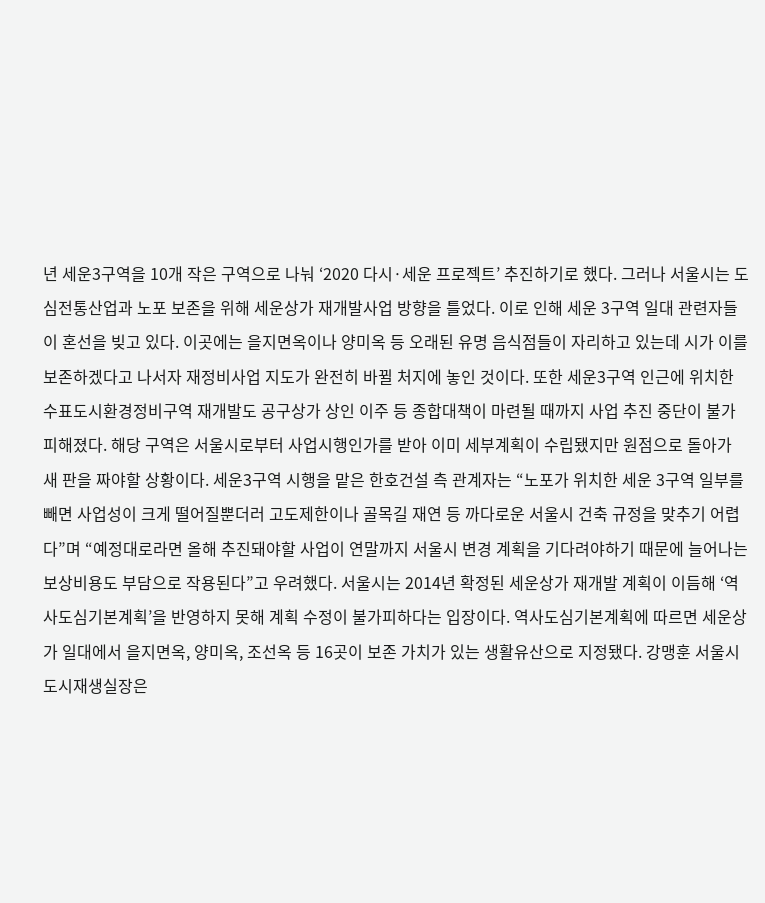년 세운3구역을 10개 작은 구역으로 나눠 ‘2020 다시·세운 프로젝트’ 추진하기로 했다. 그러나 서울시는 도심전통산업과 노포 보존을 위해 세운상가 재개발사업 방향을 틀었다. 이로 인해 세운 3구역 일대 관련자들이 혼선을 빚고 있다. 이곳에는 을지면옥이나 양미옥 등 오래된 유명 음식점들이 자리하고 있는데 시가 이를 보존하겠다고 나서자 재정비사업 지도가 완전히 바뀔 처지에 놓인 것이다. 또한 세운3구역 인근에 위치한 수표도시환경정비구역 재개발도 공구상가 상인 이주 등 종합대책이 마련될 때까지 사업 추진 중단이 불가피해졌다. 해당 구역은 서울시로부터 사업시행인가를 받아 이미 세부계획이 수립됐지만 원점으로 돌아가 새 판을 짜야할 상황이다. 세운3구역 시행을 맡은 한호건설 측 관계자는 “노포가 위치한 세운 3구역 일부를 빼면 사업성이 크게 떨어질뿐더러 고도제한이나 골목길 재연 등 까다로운 서울시 건축 규정을 맞추기 어렵다”며 “예정대로라면 올해 추진돼야할 사업이 연말까지 서울시 변경 계획을 기다려야하기 때문에 늘어나는 보상비용도 부담으로 작용된다”고 우려했다. 서울시는 2014년 확정된 세운상가 재개발 계획이 이듬해 ‘역사도심기본계획’을 반영하지 못해 계획 수정이 불가피하다는 입장이다. 역사도심기본계획에 따르면 세운상가 일대에서 을지면옥, 양미옥, 조선옥 등 16곳이 보존 가치가 있는 생활유산으로 지정됐다. 강맹훈 서울시 도시재생실장은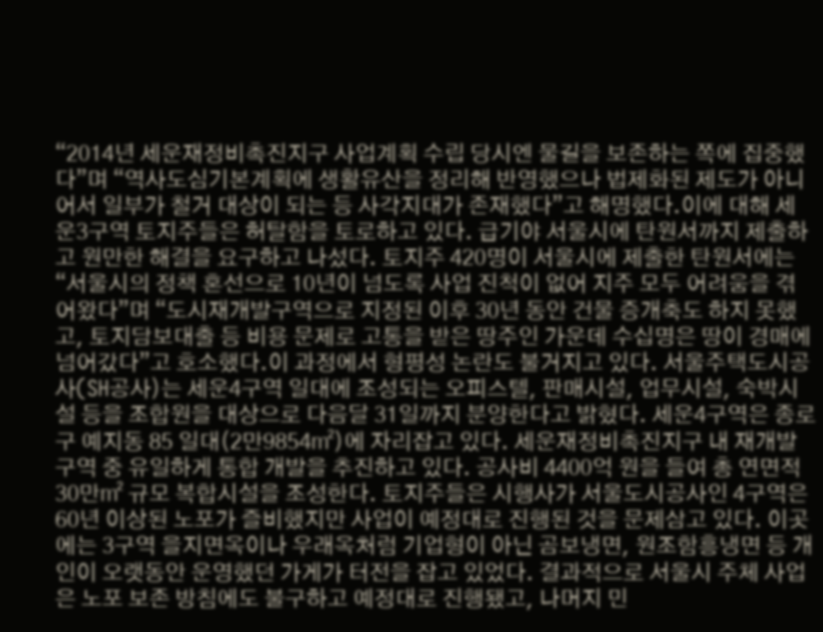“2014년 세운재정비촉진지구 사업계획 수립 당시엔 물길을 보존하는 쪽에 집중했다”며 “역사도심기본계획에 생활유산을 정리해 반영했으나 법제화된 제도가 아니어서 일부가 철거 대상이 되는 등 사각지대가 존재했다”고 해명했다.이에 대해 세운3구역 토지주들은 허탈함을 토로하고 있다. 급기야 서울시에 탄원서까지 제출하고 원만한 해결을 요구하고 나섰다. 토지주 420명이 서울시에 제출한 탄원서에는 “서울시의 정책 혼선으로 10년이 넘도록 사업 진척이 없어 지주 모두 어려움을 겪어왔다”며 “도시재개발구역으로 지정된 이후 30년 동안 건물 증개축도 하지 못했고, 토지담보대출 등 비용 문제로 고통을 받은 땅주인 가운데 수십명은 땅이 경매에 넘어갔다”고 호소했다.이 과정에서 형평성 논란도 불거지고 있다. 서울주택도시공사(SH공사)는 세운4구역 일대에 조성되는 오피스텔, 판매시설, 업무시설, 숙박시설 등을 조합원을 대상으로 다음달 31일까지 분양한다고 밝혔다. 세운4구역은 종로구 예지동 85 일대(2만9854㎡)에 자리잡고 있다. 세운재정비촉진지구 내 재개발 구역 중 유일하게 통합 개발을 추진하고 있다. 공사비 4400억 원을 들여 총 연면적 30만㎡ 규모 복합시설을 조성한다. 토지주들은 시행사가 서울도시공사인 4구역은 60년 이상된 노포가 즐비했지만 사업이 예정대로 진행된 것을 문제삼고 있다. 이곳에는 3구역 을지면옥이나 우래옥처럼 기업형이 아닌 곰보냉면, 원조함흥냉면 등 개인이 오랫동안 운영했던 가게가 터전을 잡고 있었다. 결과적으로 서울시 주체 사업은 노포 보존 방침에도 불구하고 예정대로 진행됐고, 나머지 민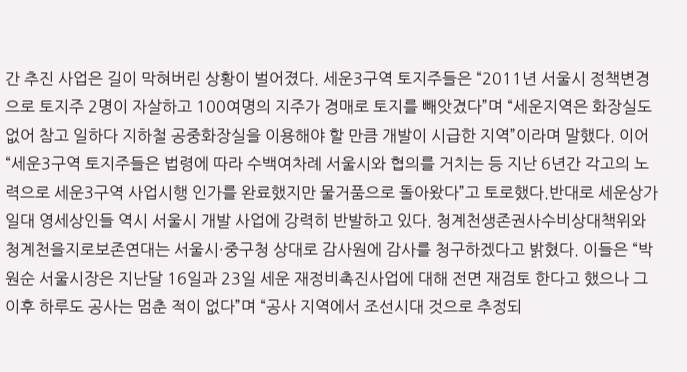간 추진 사업은 길이 막혀버린 상황이 벌어졌다. 세운3구역 토지주들은 “2011년 서울시 정책변경으로 토지주 2명이 자살하고 100여명의 지주가 경매로 토지를 빼앗겼다”며 “세운지역은 화장실도 없어 참고 일하다 지하철 공중화장실을 이용해야 할 만큼 개발이 시급한 지역”이라며 말했다. 이어 “세운3구역 토지주들은 법령에 따라 수백여차례 서울시와 협의를 거치는 등 지난 6년간 각고의 노력으로 세운3구역 사업시행 인가를 완료했지만 물거품으로 돌아왔다”고 토로했다.반대로 세운상가 일대 영세상인들 역시 서울시 개발 사업에 강력히 반발하고 있다. 청계천생존권사수비상대책위와 청계천을지로보존연대는 서울시·중구청 상대로 감사원에 감사를 청구하겠다고 밝혔다. 이들은 “박원순 서울시장은 지난달 16일과 23일 세운 재정비촉진사업에 대해 전면 재검토 한다고 했으나 그 이후 하루도 공사는 멈춘 적이 없다”며 “공사 지역에서 조선시대 것으로 추정되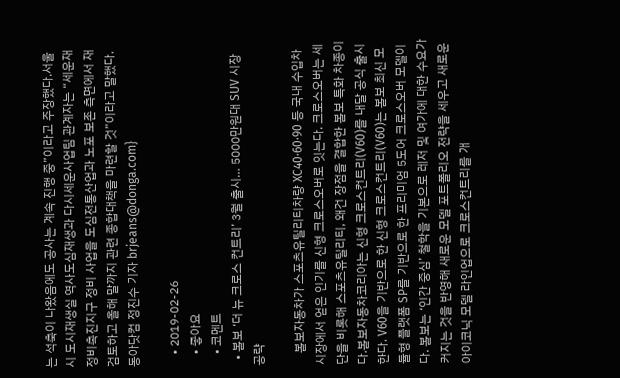는 석축이 나왔음에도 공사는 계속 진행 중”이라고 주장했다.서울시 도시재생실 역사도심재생과 다시세운사업팀 관계자는 “세운재정비촉진지구 정비 사업을 도심전통산업과 노포 보존 측면에서 재검토하고 올해 말까지 관련 종합대책을 마련할 것”이라고 말했다.동아닷컴 정진수 기자 brjeans@donga.com}

    • 2019-02-26
    • 좋아요
    • 코멘트
  • 볼보 ‘더 뉴 크로스 컨트리’ 3월 출시… 5000만원대 SUV 시장 공략

    볼보자동차가 스포츠유틸리티차량 XC40·60·90 등 국내 수입차시장에서 얻은 인기를 신형 크로스오버로 잇는다. 크로스오버는 세단을 비롯해 스포츠유틸리티, 왜건 장점을 결합한 볼보 특화 차종이다.볼보자동차코리아는 신형 크로스컨트리(V60)를 내달 공식 출시한다. V60을 기반으로 한 신형 크로스컨트리(V60)는 볼보 최신 모듈형 플랫폼 SP를 기반으로 한 프리미엄 5도어 크로스오버 모델이다. 볼보는 ‘인간 중심’ 철학을 기본으로 레저 및 여가에 대한 수요가 커지는 것을 반영해 새로운 모델 포트폴리오 전략을 세우고 새로운 아이코닉 모델 라인업으로 크로스컨트리를 개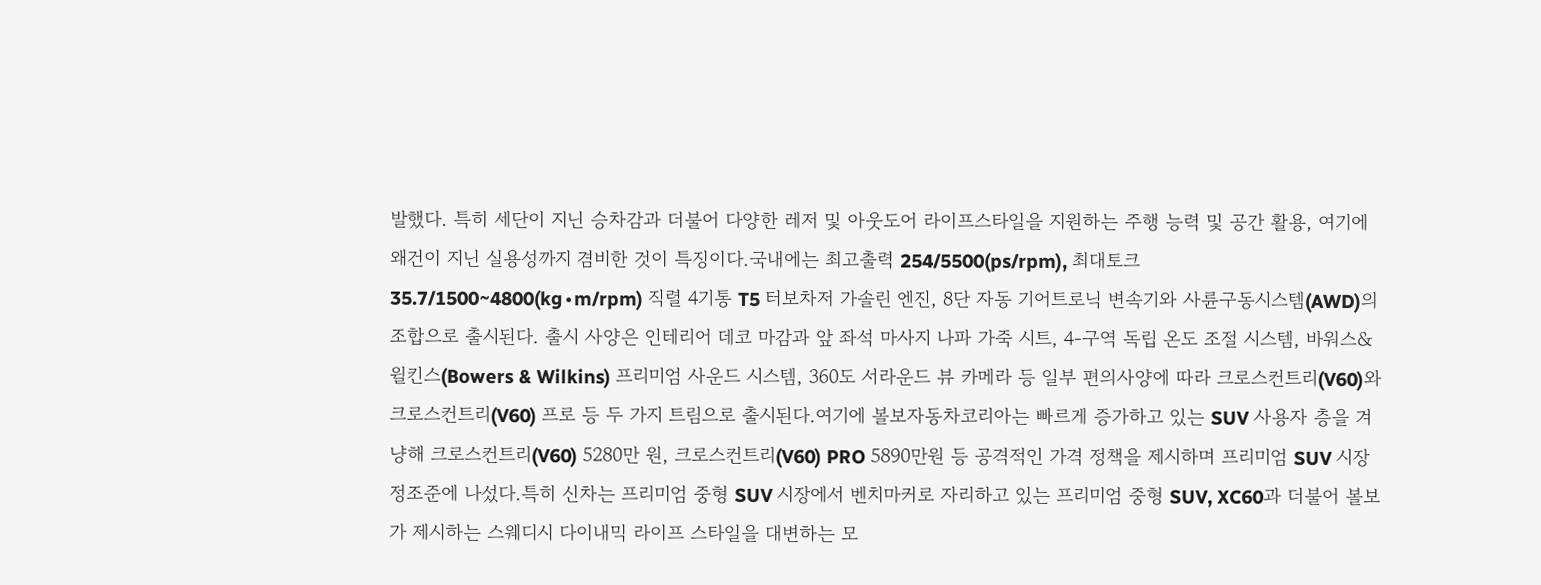발했다. 특히 세단이 지닌 승차감과 더불어 다양한 레저 및 아웃도어 라이프스타일을 지원하는 주행 능력 및 공간 활용, 여기에 왜건이 지닌 실용성까지 겸비한 것이 특징이다.국내에는 최고출력 254/5500(ps/rpm), 최대토크 35.7/1500~4800(kg∙m/rpm) 직렬 4기통 T5 터보차저 가솔린 엔진, 8단 자동 기어트로닉 변속기와 사륜구동시스템(AWD)의 조합으로 출시된다. 출시 사양은 인테리어 데코 마감과 앞 좌석 마사지 나파 가죽 시트, 4-구역 독립 온도 조절 시스템, 바워스&윌킨스(Bowers & Wilkins) 프리미엄 사운드 시스템, 360도 서라운드 뷰 카메라 등 일부 편의사양에 따라 크로스컨트리(V60)와 크로스컨트리(V60) 프로 등 두 가지 트림으로 출시된다.여기에 볼보자동차코리아는 빠르게 증가하고 있는 SUV 사용자 층을 겨냥해 크로스컨트리(V60) 5280만 원, 크로스컨트리(V60) PRO 5890만원 등 공격적인 가격 정책을 제시하며 프리미엄 SUV 시장 정조준에 나섰다.특히 신차는 프리미엄 중형 SUV 시장에서 벤치마커로 자리하고 있는 프리미엄 중형 SUV, XC60과 더불어 볼보가 제시하는 스웨디시 다이내믹 라이프 스타일을 대변하는 모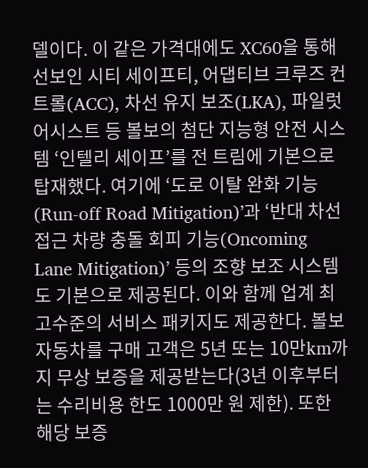델이다. 이 같은 가격대에도 XC60을 통해 선보인 시티 세이프티, 어댑티브 크루즈 컨트롤(ACC), 차선 유지 보조(LKA), 파일럿 어시스트 등 볼보의 첨단 지능형 안전 시스템 ‘인텔리 세이프’를 전 트림에 기본으로 탑재했다. 여기에 ‘도로 이탈 완화 기능(Run-off Road Mitigation)’과 ‘반대 차선 접근 차량 충돌 회피 기능(Oncoming Lane Mitigation)’ 등의 조향 보조 시스템도 기본으로 제공된다. 이와 함께 업계 최고수준의 서비스 패키지도 제공한다. 볼보자동차를 구매 고객은 5년 또는 10만km까지 무상 보증을 제공받는다(3년 이후부터는 수리비용 한도 1000만 원 제한). 또한 해당 보증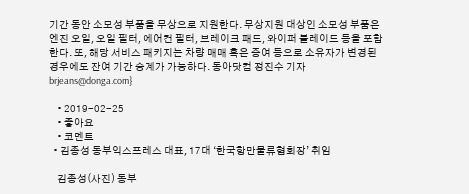기간 동안 소모성 부품을 무상으로 지원한다. 무상지원 대상인 소모성 부품은 엔진 오일, 오일 필터, 에어컨 필터, 브레이크 패드, 와이퍼 블레이드 등을 포함한다. 또, 해당 서비스 패키지는 차량 매매 혹은 증여 등으로 소유자가 변경된 경우에도 잔여 기간 승계가 가능하다. 동아닷컴 정진수 기자 brjeans@donga.com}

    • 2019-02-25
    • 좋아요
    • 코멘트
  • 김종성 동부익스프레스 대표, 17대 ‘한국항만물류협회장’ 취임

    김종성(사진) 동부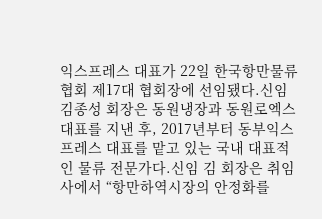익스프레스 대표가 22일 한국항만물류협회 제17대 협회장에 선임됐다.신임 김종성 회장은 동원냉장과 동원로엑스 대표를 지낸 후, 2017년부터 동부익스프레스 대표를 맡고 있는 국내 대표적인 물류 전문가다.신임 김 회장은 취임사에서 “항만하역시장의 안정화를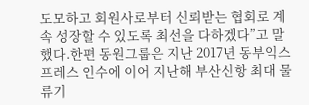도모하고 회원사로부터 신뢰받는 협회로 계속 성장할 수 있도록 최선을 다하겠다”고 말했다.한편 동원그룹은 지난 2017년 동부익스프레스 인수에 이어 지난해 부산신항 최대 물류기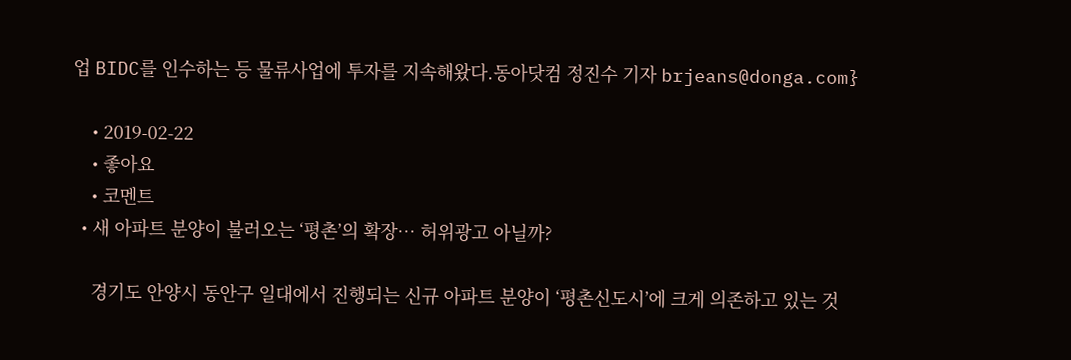업 BIDC를 인수하는 등 물류사업에 투자를 지속해왔다.동아닷컴 정진수 기자 brjeans@donga.com}

    • 2019-02-22
    • 좋아요
    • 코멘트
  • 새 아파트 분양이 불러오는 ‘평촌’의 확장… 허위광고 아닐까?

    경기도 안양시 동안구 일대에서 진행되는 신규 아파트 분양이 ‘평촌신도시’에 크게 의존하고 있는 것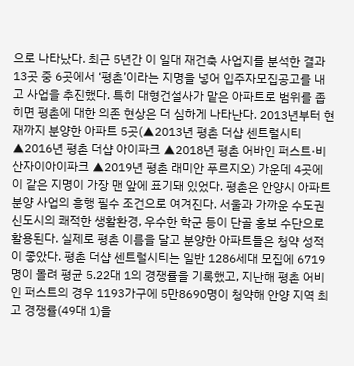으로 나타났다. 최근 5년간 이 일대 재건축 사업지를 분석한 결과 13곳 중 6곳에서 ‘평촌’이라는 지명을 넣어 입주자모집공고를 내고 사업을 추진했다. 특히 대형건설사가 맡은 아파트로 범위를 좁히면 평촌에 대한 의존 현상은 더 심하게 나타난다. 2013년부터 현재까지 분양한 아파트 5곳(▲2013년 평촌 더샵 센트럴시티 ▲2016년 평촌 더샵 아이파크 ▲2018년 평촌 어바인 퍼스트·비산자이아이파크 ▲2019년 평촌 래미안 푸르지오) 가운데 4곳에 이 같은 지명이 가장 맨 앞에 표기돼 있었다. 평촌은 안양시 아파트 분양 사업의 흥행 필수 조건으로 여겨진다. 서울과 가까운 수도권 신도시의 쾌적한 생활환경, 우수한 학군 등이 단골 홍보 수단으로 활용된다. 실제로 평촌 이름을 달고 분양한 아파트들은 청약 성적이 좋았다. 평촌 더샵 센트럴시티는 일반 1286세대 모집에 6719명이 몰려 평균 5.22대 1의 경쟁률을 기록했고, 지난해 평촌 어비인 퍼스트의 경우 1193가구에 5만8690명이 청약해 안양 지역 최고 경쟁률(49대 1)을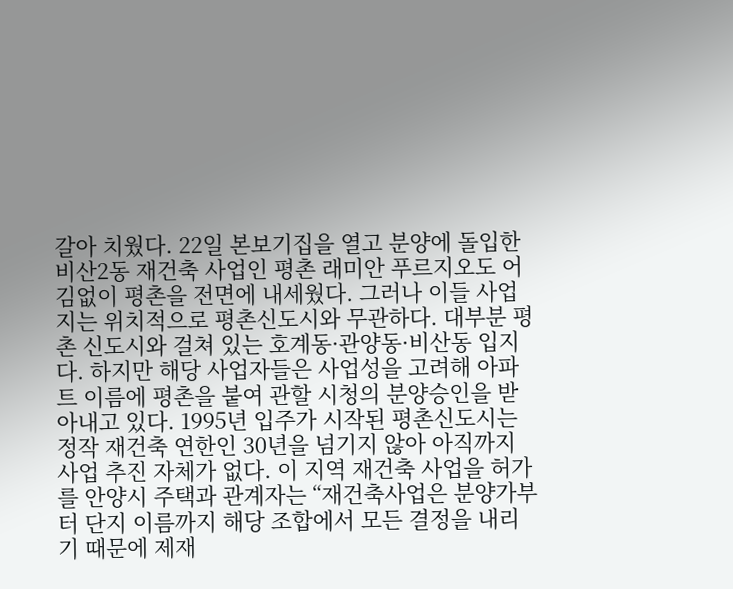갈아 치웠다. 22일 본보기집을 열고 분양에 돌입한 비산2동 재건축 사업인 평촌 래미안 푸르지오도 어김없이 평촌을 전면에 내세웠다. 그러나 이들 사업지는 위치적으로 평촌신도시와 무관하다. 대부분 평촌 신도시와 걸쳐 있는 호계동·관양동·비산동 입지다. 하지만 해당 사업자들은 사업성을 고려해 아파트 이름에 평촌을 붙여 관할 시청의 분양승인을 받아내고 있다. 1995년 입주가 시작된 평촌신도시는 정작 재건축 연한인 30년을 넘기지 않아 아직까지 사업 추진 자체가 없다. 이 지역 재건축 사업을 허가를 안양시 주택과 관계자는 “재건축사업은 분양가부터 단지 이름까지 해당 조합에서 모든 결정을 내리기 때문에 제재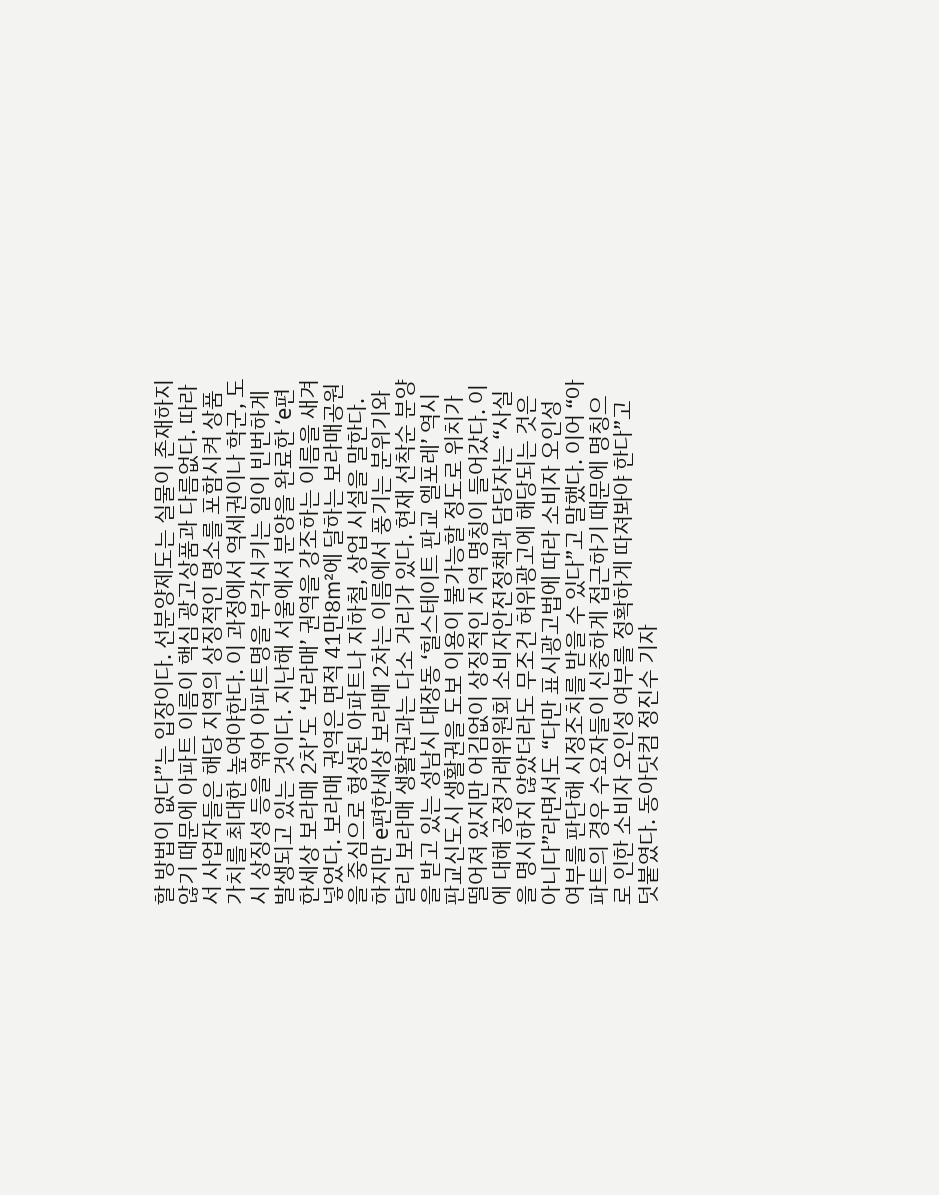할 방법이 없다”는 입장이다. 선분양제도는 실물이 존재하지 않기 때문에 아파트 이름이 핵심 광고상품과 다름없다. 따라서 사업자들은 해당 지역의 상징적인 명소를 포함시켜 상품 가치를 최대한 높여야한다. 이 과정에서 역세권이나 학군, 도시 상징성 등을 엮어 아파트명을 부각시키는 일이 빈번하게 발생되고 있는 것이다. 지난해 서울에서 분양을 완료한 ‘e편한세상 보라매 2차’도 ‘보라매’ 권역을 강조하는 이름을 새겨 넣었다. 보라매 권역은 면적 41만8㎡에 달하는 보라매공원을 중심으로 형성된 아파트나 지하철, 상업 시설을 말한다. 하지만 e편한세상 보라매 2차는 이름에서 풍기는 분위기와 달리 보라매 생활권과는 다소 거리가 있다. 현재 선착순 분양을 받고 있는 성남시 대장동 ‘힐스테이트 판교 엘포레’ 역시 판교신도시 생활권을 도보 이용이 불가능할 정도로 위치가 떨어져 있지만 어김없이 상징적인 지역 명칭이 들어갔다. 이에 대해 공정거래위원회 소비자안전정책과 담당자는 “사실을 명시하지 않았더라도 무조건 허위광고에 해당되는 것은 아니다”라면서도 “다만 표시광고법에 따라 소비자 오인성 여부를 판단해 시정조치를 받을 수 있다”고 말했다. 이어 “아파트의 경우 수요자들이 신중하게 접근하기 때문에 명칭으로 인한 소비자 오인성 여부를 정확하게 따져봐야 한다”고 덧붙였다. 동아닷컴 정진수 기자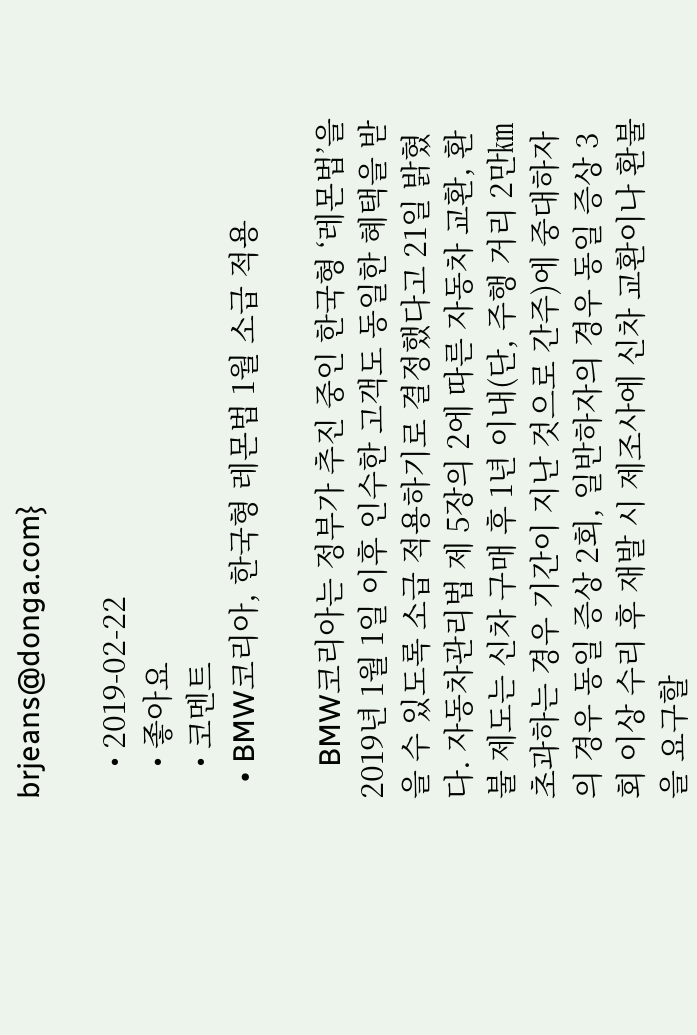brjeans@donga.com}

    • 2019-02-22
    • 좋아요
    • 코멘트
  • BMW코리아, 한국형 레몬법 1월 소급 적용

    BMW코리아는 정부가 추진 중인 한국형 ‘레몬법’을 2019년 1월 1일 이후 인수한 고객도 동일한 혜택을 받을 수 있도록 소급 적용하기로 결정했다고 21일 밝혔다. 자동차관리법 제 5장의 2에 따른 자동차 교환, 환불 제도는 신차 구매 후 1년 이내(단, 주행 거리 2만㎞ 초과하는 경우 기간이 지난 것으로 간주)에 중대하자의 경우 동일 증상 2회, 일반하자의 경우 동일 증상 3회 이상 수리 후 재발 시 제조사에 신차 교환이나 환불을 요구할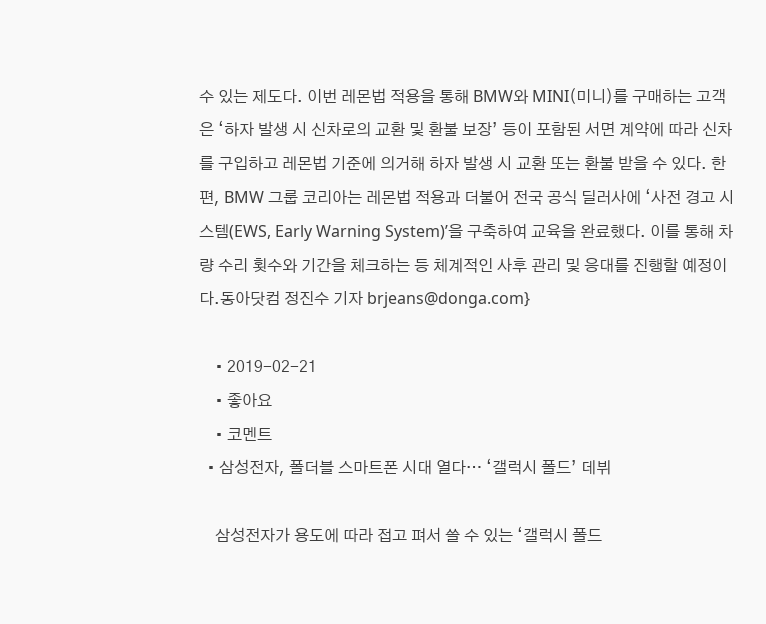수 있는 제도다. 이번 레몬법 적용을 통해 BMW와 MINI(미니)를 구매하는 고객은 ‘하자 발생 시 신차로의 교환 및 환불 보장’ 등이 포함된 서면 계약에 따라 신차를 구입하고 레몬법 기준에 의거해 하자 발생 시 교환 또는 환불 받을 수 있다. 한편, BMW 그룹 코리아는 레몬법 적용과 더불어 전국 공식 딜러사에 ‘사전 경고 시스템(EWS, Early Warning System)’을 구축하여 교육을 완료했다. 이를 통해 차량 수리 횟수와 기간을 체크하는 등 체계적인 사후 관리 및 응대를 진행할 예정이다.동아닷컴 정진수 기자 brjeans@donga.com}

    • 2019-02-21
    • 좋아요
    • 코멘트
  • 삼성전자, 폴더블 스마트폰 시대 열다… ‘갤럭시 폴드’ 데뷔

    삼성전자가 용도에 따라 접고 펴서 쓸 수 있는 ‘갤럭시 폴드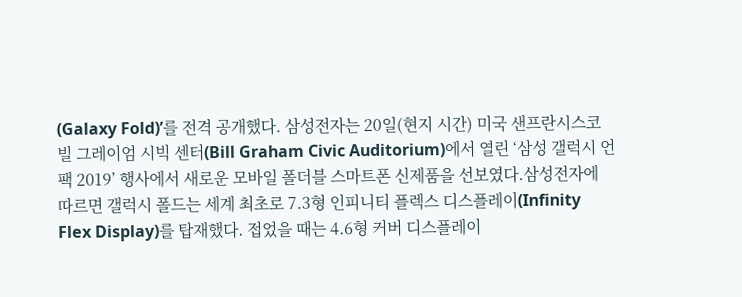(Galaxy Fold)’를 전격 공개했다. 삼성전자는 20일(현지 시간) 미국 샌프란시스코 빌 그레이엄 시빅 센터(Bill Graham Civic Auditorium)에서 열린 ‘삼성 갤럭시 언팩 2019’ 행사에서 새로운 모바일 폴더블 스마트폰 신제품을 선보였다.삼성전자에 따르면 갤럭시 폴드는 세계 최초로 7.3형 인피니티 플렉스 디스플레이(Infinity Flex Display)를 탑재했다. 접었을 때는 4.6형 커버 디스플레이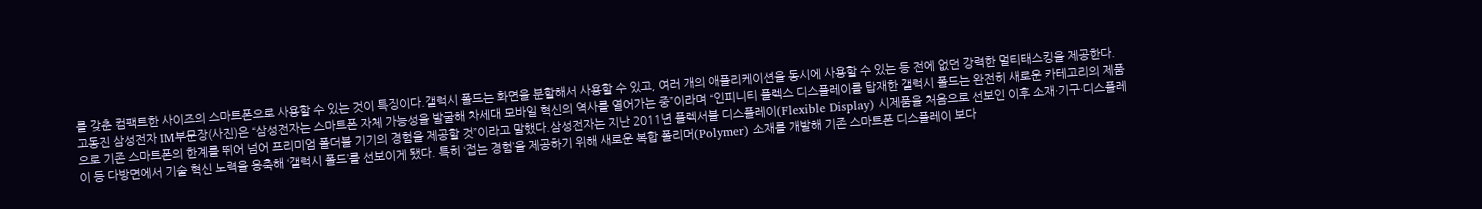를 갖춘 컴팩트한 사이즈의 스마트폰으로 사용할 수 있는 것이 특징이다.갤럭시 폴드는 화면을 분할해서 사용할 수 있고, 여러 개의 애플리케이션을 동시에 사용할 수 있는 등 전에 없던 강력한 멀티태스킹을 제공한다. 고동진 삼성전자 IM부문장(사진)은 “삼성전자는 스마트폰 자체 가능성을 발굴해 차세대 모바일 혁신의 역사를 열어가는 중”이라며 “인피니티 플렉스 디스플레이를 탑재한 갤럭시 폴드는 완전히 새로운 카테고리의 제품으로 기존 스마트폰의 한계를 뛰어 넘어 프리미엄 폴더블 기기의 경험을 제공할 것”이라고 말했다.삼성전자는 지난 2011년 플렉서블 디스플레이(Flexible Display) 시제품을 처음으로 선보인 이후 소재·기구·디스플레이 등 다방면에서 기술 혁신 노력을 응축해 ‘갤럭시 폴드’를 선보이게 됐다. 특히 ‘접는 경험’을 제공하기 위해 새로운 복합 폴리머(Polymer) 소재를 개발해 기존 스마트폰 디스플레이 보다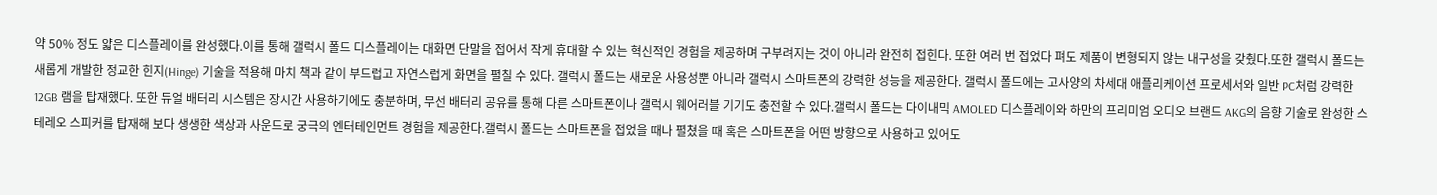약 50% 정도 얇은 디스플레이를 완성했다.이를 통해 갤럭시 폴드 디스플레이는 대화면 단말을 접어서 작게 휴대할 수 있는 혁신적인 경험을 제공하며 구부려지는 것이 아니라 완전히 접힌다. 또한 여러 번 접었다 펴도 제품이 변형되지 않는 내구성을 갖췄다.또한 갤럭시 폴드는 새롭게 개발한 정교한 힌지(Hinge) 기술을 적용해 마치 책과 같이 부드럽고 자연스럽게 화면을 펼칠 수 있다. 갤럭시 폴드는 새로운 사용성뿐 아니라 갤럭시 스마트폰의 강력한 성능을 제공한다. 갤럭시 폴드에는 고사양의 차세대 애플리케이션 프로세서와 일반 PC처럼 강력한 12GB 램을 탑재했다. 또한 듀얼 배터리 시스템은 장시간 사용하기에도 충분하며, 무선 배터리 공유를 통해 다른 스마트폰이나 갤럭시 웨어러블 기기도 충전할 수 있다.갤럭시 폴드는 다이내믹 AMOLED 디스플레이와 하만의 프리미엄 오디오 브랜드 AKG의 음향 기술로 완성한 스테레오 스피커를 탑재해 보다 생생한 색상과 사운드로 궁극의 엔터테인먼트 경험을 제공한다.갤럭시 폴드는 스마트폰을 접었을 때나 펼쳤을 때 혹은 스마트폰을 어떤 방향으로 사용하고 있어도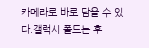카메라로 바로 담을 수 있다.갤럭시 폴드는 후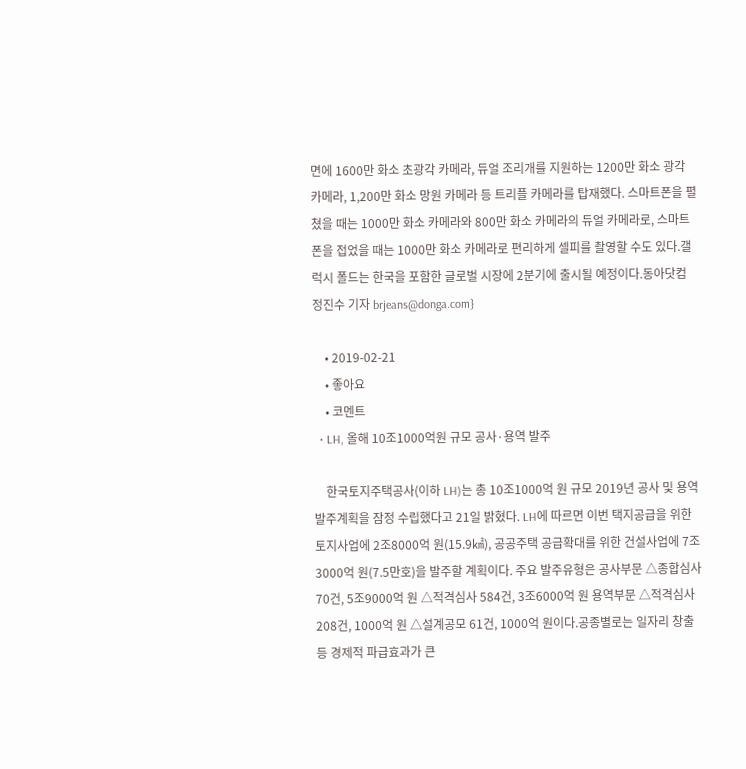면에 1600만 화소 초광각 카메라, 듀얼 조리개를 지원하는 1200만 화소 광각 카메라, 1,200만 화소 망원 카메라 등 트리플 카메라를 탑재했다. 스마트폰을 펼쳤을 때는 1000만 화소 카메라와 800만 화소 카메라의 듀얼 카메라로, 스마트폰을 접었을 때는 1000만 화소 카메라로 편리하게 셀피를 촬영할 수도 있다.갤럭시 폴드는 한국을 포함한 글로벌 시장에 2분기에 출시될 예정이다.동아닷컴 정진수 기자 brjeans@donga.com}

    • 2019-02-21
    • 좋아요
    • 코멘트
  • LH, 올해 10조1000억원 규모 공사·용역 발주

    한국토지주택공사(이하 LH)는 총 10조1000억 원 규모 2019년 공사 및 용역 발주계획을 잠정 수립했다고 21일 밝혔다. LH에 따르면 이번 택지공급을 위한 토지사업에 2조8000억 원(15.9㎢), 공공주택 공급확대를 위한 건설사업에 7조3000억 원(7.5만호)을 발주할 계획이다. 주요 발주유형은 공사부문 △종합심사 70건, 5조9000억 원 △적격심사 584건, 3조6000억 원 용역부문 △적격심사 208건, 1000억 원 △설계공모 61건, 1000억 원이다.공종별로는 일자리 창출 등 경제적 파급효과가 큰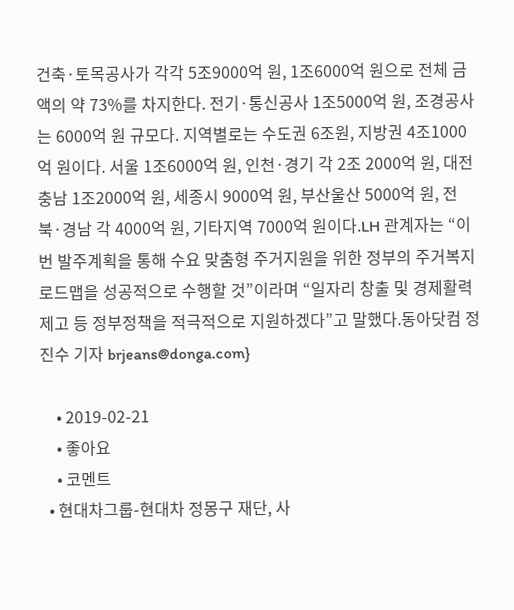건축·토목공사가 각각 5조9000억 원, 1조6000억 원으로 전체 금액의 약 73%를 차지한다. 전기·통신공사 1조5000억 원, 조경공사는 6000억 원 규모다. 지역별로는 수도권 6조원, 지방권 4조1000억 원이다. 서울 1조6000억 원, 인천·경기 각 2조 2000억 원, 대전충남 1조2000억 원, 세종시 9000억 원, 부산울산 5000억 원, 전북·경남 각 4000억 원, 기타지역 7000억 원이다.LH 관계자는 “이번 발주계획을 통해 수요 맞춤형 주거지원을 위한 정부의 주거복지로드맵을 성공적으로 수행할 것”이라며 “일자리 창출 및 경제활력 제고 등 정부정책을 적극적으로 지원하겠다”고 말했다.동아닷컴 정진수 기자 brjeans@donga.com}

    • 2019-02-21
    • 좋아요
    • 코멘트
  • 현대차그룹-현대차 정몽구 재단, 사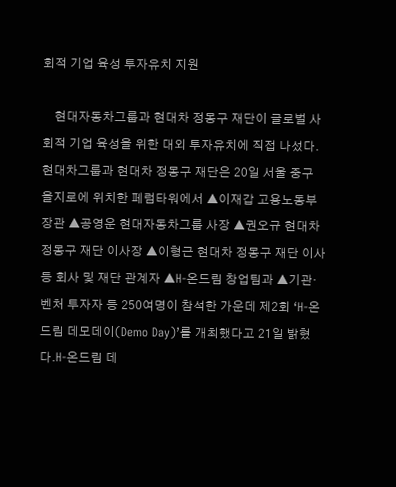회적 기업 육성 투자유치 지원

    현대자동차그룹과 현대차 정몽구 재단이 글로벌 사회적 기업 육성을 위한 대외 투자유치에 직접 나섰다.현대차그룹과 현대차 정몽구 재단은 20일 서울 중구 을지로에 위치한 페럼타워에서 ▲이재갑 고용노동부 장관 ▲공영운 현대자동차그룹 사장 ▲권오규 현대차 정몽구 재단 이사장 ▲이형근 현대차 정몽구 재단 이사 등 회사 및 재단 관계자 ▲H-온드림 창업팀과 ▲기관·벤처 투자자 등 250여명이 참석한 가운데 제2회 ‘H-온드림 데모데이(Demo Day)’를 개최했다고 21일 밝혔다.H-온드림 데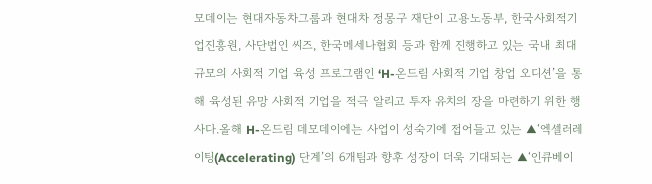모데이는 현대자동차그룹과 현대차 정몽구 재단이 고용노동부, 한국사회적기업진흥원, 사단법인 씨즈, 한국메세나협회 등과 함께 진행하고 있는 국내 최대 규모의 사회적 기업 육성 프로그램인 ‘H-온드림 사회적 기업 창업 오디션’을 통해 육성된 유망 사회적 기업을 적극 알리고 투자 유치의 장을 마련하기 위한 행사다.올해 H-온드림 데모데이에는 사업이 성숙기에 접어들고 있는 ▲‘엑셀러레이팅(Accelerating) 단계’의 6개팀과 향후 성장이 더욱 기대되는 ▲‘인큐베이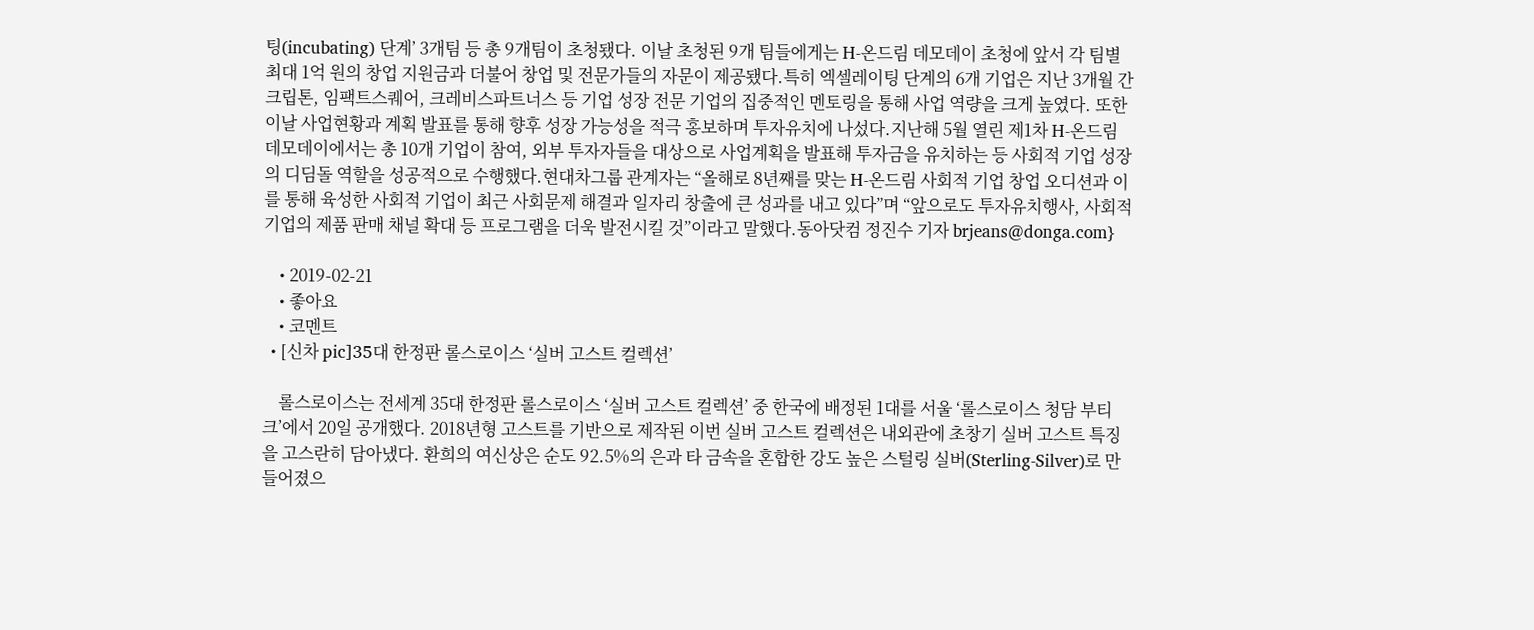팅(incubating) 단계’ 3개팀 등 총 9개팀이 초청됐다. 이날 초청된 9개 팀들에게는 H-온드림 데모데이 초청에 앞서 각 팀별 최대 1억 원의 창업 지원금과 더불어 창업 및 전문가들의 자문이 제공됐다.특히 엑셀레이팅 단계의 6개 기업은 지난 3개월 간 크립톤, 임팩트스퀘어, 크레비스파트너스 등 기업 성장 전문 기업의 집중적인 멘토링을 통해 사업 역량을 크게 높였다. 또한 이날 사업현황과 계획 발표를 통해 향후 성장 가능성을 적극 홍보하며 투자유치에 나섰다.지난해 5월 열린 제1차 H-온드림 데모데이에서는 총 10개 기업이 참여, 외부 투자자들을 대상으로 사업계획을 발표해 투자금을 유치하는 등 사회적 기업 성장의 디딤돌 역할을 성공적으로 수행했다.현대차그룹 관계자는 “올해로 8년째를 맞는 H-온드림 사회적 기업 창업 오디션과 이를 통해 육성한 사회적 기업이 최근 사회문제 해결과 일자리 창출에 큰 성과를 내고 있다”며 “앞으로도 투자유치행사, 사회적 기업의 제품 판매 채널 확대 등 프로그램을 더욱 발전시킬 것”이라고 말했다.동아닷컴 정진수 기자 brjeans@donga.com}

    • 2019-02-21
    • 좋아요
    • 코멘트
  • [신차 pic]35대 한정판 롤스로이스 ‘실버 고스트 컬렉션’

    롤스로이스는 전세계 35대 한정판 롤스로이스 ‘실버 고스트 컬렉션’ 중 한국에 배정된 1대를 서울 ‘롤스로이스 청담 부티크’에서 20일 공개했다. 2018년형 고스트를 기반으로 제작된 이번 실버 고스트 컬렉션은 내외관에 초창기 실버 고스트 특징을 고스란히 담아냈다. 환희의 여신상은 순도 92.5%의 은과 타 금속을 혼합한 강도 높은 스털링 실버(Sterling-Silver)로 만들어졌으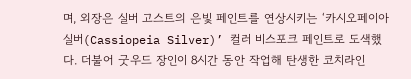며, 외장은 실버 고스트의 은빛 페인트를 연상시키는 ‘카시오페이아 실버(Cassiopeia Silver)’ 컬러 비스포크 페인트로 도색했다. 더불어 굿우드 장인이 8시간 동안 작업해 탄생한 코치라인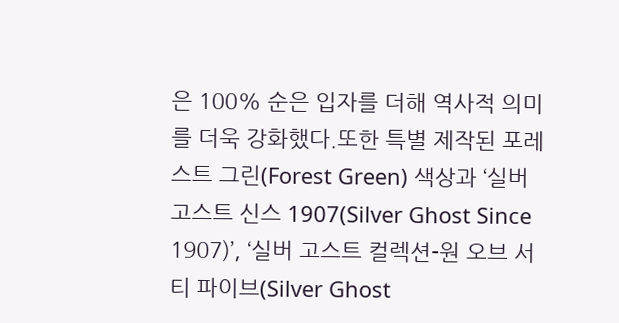은 100% 순은 입자를 더해 역사적 의미를 더욱 강화했다.또한 특별 제작된 포레스트 그린(Forest Green) 색상과 ‘실버 고스트 신스 1907(Silver Ghost Since 1907)’, ‘실버 고스트 컬렉션-원 오브 서티 파이브(Silver Ghost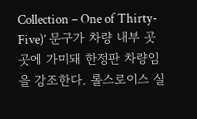Collection – One of Thirty-Five)’ 문구가 차량 내부 곳곳에 가미돼 한정판 차량임을 강조한다. 롤스로이스 실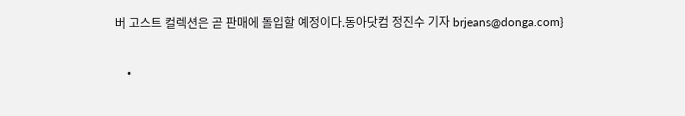버 고스트 컬렉션은 곧 판매에 돌입할 예정이다.동아닷컴 정진수 기자 brjeans@donga.com}

    •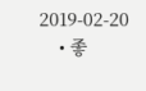2019-02-20
    • 좋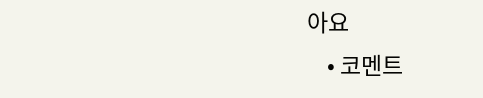아요
    • 코멘트